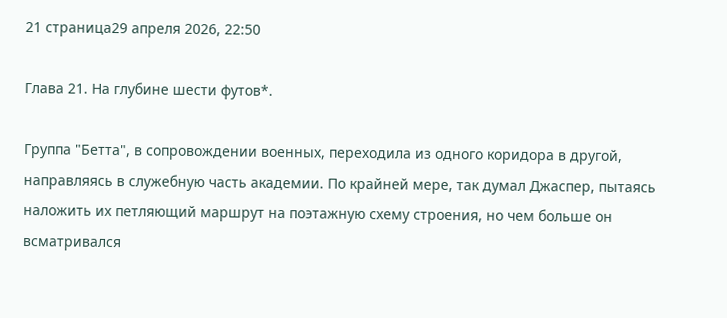21 страница29 апреля 2026, 22:50

Глава 21. На глубине шести футов*.

Группа "Бетта", в сопровождении военных, переходила из одного коридора в другой, направляясь в служебную часть академии. По крайней мере, так думал Джаспер, пытаясь наложить их петляющий маршрут на поэтажную схему строения, но чем больше он всматривался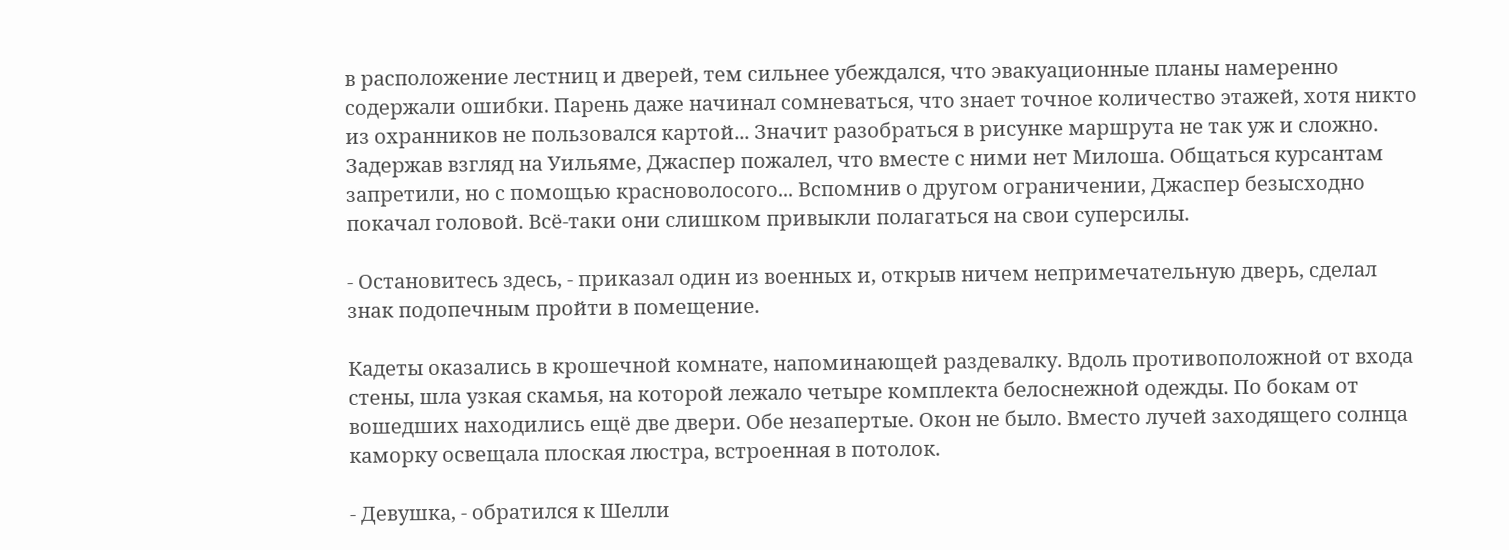в расположение лестниц и дверей, тем сильнее убеждался, что эвакуационные планы намеренно содержали ошибки. Парень даже начинал сомневаться, что знает точное количество этажей, хотя никто из охранников не пользовался картой... Значит разобраться в рисунке маршрута не так уж и сложно. Задержав взгляд на Уильяме, Джаспер пожалел, что вместе с ними нет Милоша. Общаться курсантам запретили, но с помощью красноволосого... Вспомнив о другом ограничении, Джаспер безысходно покачал головой. Всё-таки они слишком привыкли полагаться на свои суперсилы.

- Остановитесь здесь, - приказал один из военных и, открыв ничем непримечательную дверь, сделал знак подопечным пройти в помещение.

Кадеты оказались в крошечной комнате, напоминающей раздевалку. Вдоль противоположной от входа стены, шла узкая скамья, на которой лежало четыре комплекта белоснежной одежды. По бокам от вошедших находились ещё две двери. Обе незапертые. Окон не было. Вместо лучей заходящего солнца каморку освещала плоская люстра, встроенная в потолок.

- Девушка, - обратился к Шелли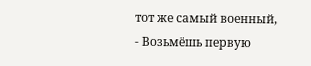тот же самый военный, - Возьмёшь первую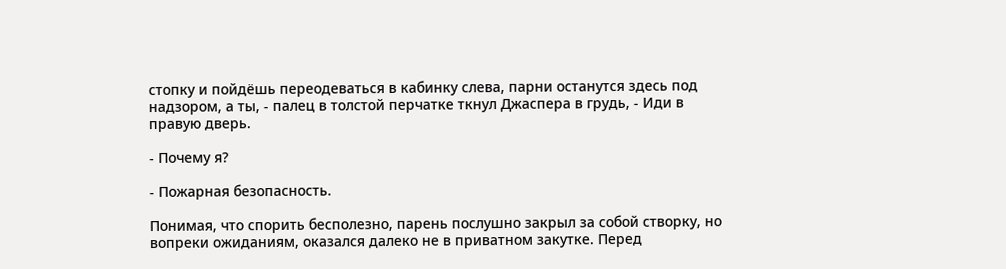стопку и пойдёшь переодеваться в кабинку слева, парни останутся здесь под надзором, а ты, - палец в толстой перчатке ткнул Джаспера в грудь, - Иди в правую дверь.

- Почему я?

- Пожарная безопасность.

Понимая, что спорить бесполезно, парень послушно закрыл за собой створку, но вопреки ожиданиям, оказался далеко не в приватном закутке. Перед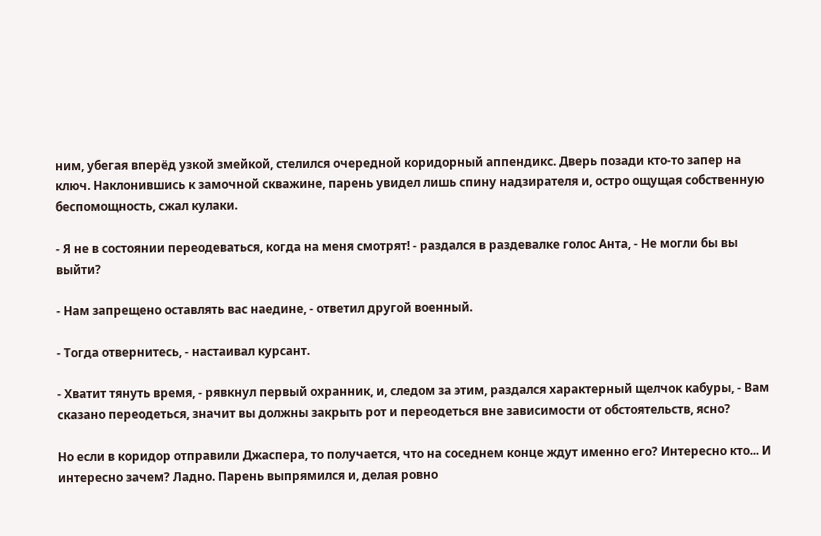ним, убегая вперёд узкой змейкой, стелился очередной коридорный аппендикс. Дверь позади кто-то запер на ключ. Наклонившись к замочной скважине, парень увидел лишь спину надзирателя и, остро ощущая собственную беспомощность, сжал кулаки.

- Я не в состоянии переодеваться, когда на меня смотрят! - раздался в раздевалке голос Анта, - Не могли бы вы выйти?

- Нам запрещено оставлять вас наедине, - ответил другой военный.

- Тогда отвернитесь, - настаивал курсант.

- Хватит тянуть время, - рявкнул первый охранник, и, следом за этим, раздался характерный щелчок кабуры, - Вам сказано переодеться, значит вы должны закрыть рот и переодеться вне зависимости от обстоятельств, ясно?

Но если в коридор отправили Джаспера, то получается, что на соседнем конце ждут именно его? Интересно кто... И интересно зачем? Ладно. Парень выпрямился и, делая ровно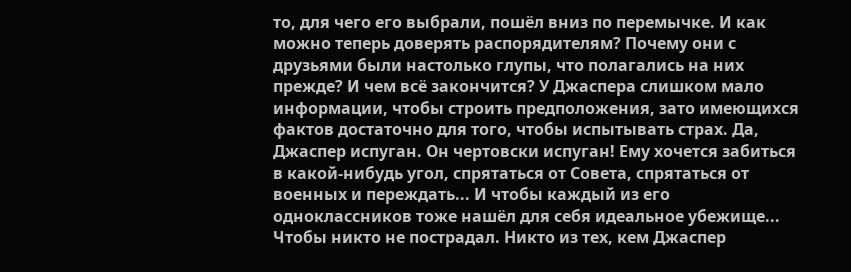то, для чего его выбрали, пошёл вниз по перемычке. И как можно теперь доверять распорядителям? Почему они с друзьями были настолько глупы, что полагались на них прежде? И чем всё закончится? У Джаспера слишком мало информации, чтобы строить предположения, зато имеющихся фактов достаточно для того, чтобы испытывать страх. Да, Джаспер испуган. Он чертовски испуган! Ему хочется забиться в какой-нибудь угол, спрятаться от Совета, спрятаться от военных и переждать... И чтобы каждый из его одноклассников тоже нашёл для себя идеальное убежище... Чтобы никто не пострадал. Никто из тех, кем Джаспер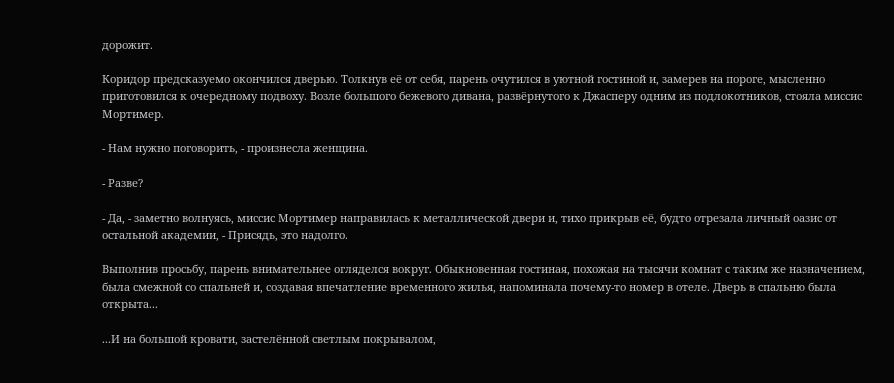дорожит.

Коридор предсказуемо окончился дверью. Толкнув её от себя, парень очутился в уютной гостиной и, замерев на пороге, мысленно приготовился к очередному подвоху. Возле большого бежевого дивана, развёрнутого к Джасперу одним из подлокотников, стояла миссис Мортимер.

- Нам нужно поговорить, - произнесла женщина.

- Разве?

- Да, - заметно волнуясь, миссис Мортимер направилась к металлической двери и, тихо прикрыв её, будто отрезала личный оазис от остальной академии, - Присядь, это надолго.

Выполнив просьбу, парень внимательнее огляделся вокруг. Обыкновенная гостиная, похожая на тысячи комнат с таким же назначением, была смежной со спальней и, создавая впечатление временного жилья, напоминала почему-то номер в отеле. Дверь в спальню была открыта...

...И на большой кровати, застелённой светлым покрывалом,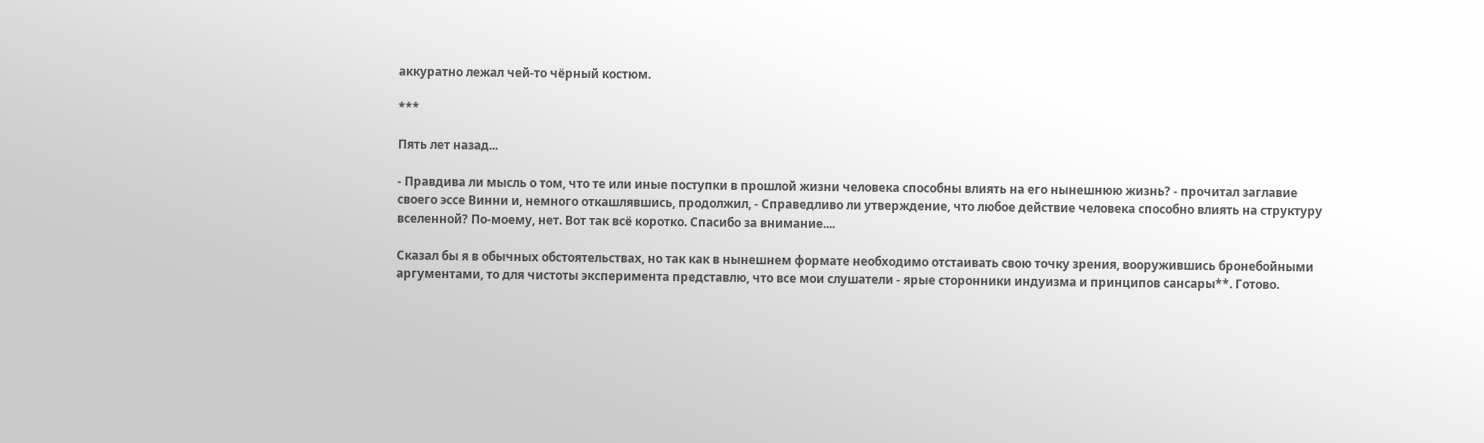аккуратно лежал чей-то чёрный костюм.

***

Пять лет назад...

- Правдива ли мысль о том, что те или иные поступки в прошлой жизни человека способны влиять на его нынешнюю жизнь? - прочитал заглавие своего эссе Винни и, немного откашлявшись, продолжил, - Справедливо ли утверждение, что любое действие человека способно влиять на структуру вселенной? По-моему, нет. Вот так всё коротко. Спасибо за внимание....

Сказал бы я в обычных обстоятельствах, но так как в нынешнем формате необходимо отстаивать свою точку зрения, вооружившись бронебойными аргументами, то для чистоты эксперимента представлю, что все мои слушатели - ярые сторонники индуизма и принципов сансары**. Готово.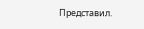Представил.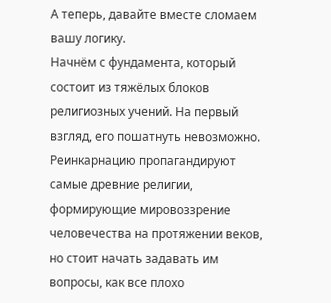А теперь, давайте вместе сломаем вашу логику.
Начнём с фундамента, который состоит из тяжёлых блоков религиозных учений. На первый взгляд, его пошатнуть невозможно. Реинкарнацию пропагандируют самые древние религии, формирующие мировоззрение человечества на протяжении веков, но стоит начать задавать им вопросы, как все плохо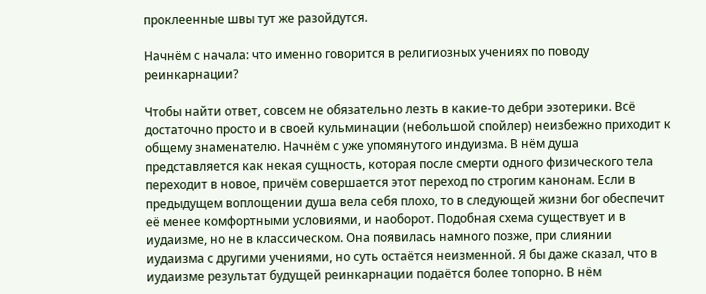проклеенные швы тут же разойдутся.

Начнём с начала: что именно говорится в религиозных учениях по поводу реинкарнации?

Чтобы найти ответ, совсем не обязательно лезть в какие-то дебри эзотерики. Всё достаточно просто и в своей кульминации (небольшой спойлер) неизбежно приходит к общему знаменателю. Начнём с уже упомянутого индуизма. В нём душа представляется как некая сущность, которая после смерти одного физического тела переходит в новое, причём совершается этот переход по строгим канонам. Если в предыдущем воплощении душа вела себя плохо, то в следующей жизни бог обеспечит её менее комфортными условиями, и наоборот. Подобная схема существует и в иудаизме, но не в классическом. Она появилась намного позже, при слиянии иудаизма с другими учениями, но суть остаётся неизменной. Я бы даже сказал, что в иудаизме результат будущей реинкарнации подаётся более топорно. В нём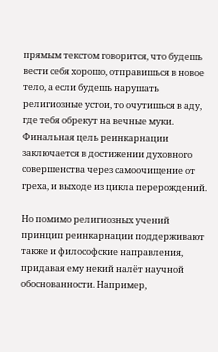прямым текстом говорится, что будешь вести себя хорошо, отправишься в новое тело, а если будешь нарушать религиозные устои, то очутишься в аду, где тебя обрекут на вечные муки. Финальная цель реинкарнации заключается в достижении духовного совершенства через самоочищение от греха, и выходе из цикла перерождений.

Но помимо религиозных учений принцип реинкарнации поддерживают также и философские направления, придавая ему некий налёт научной обоснованности. Например,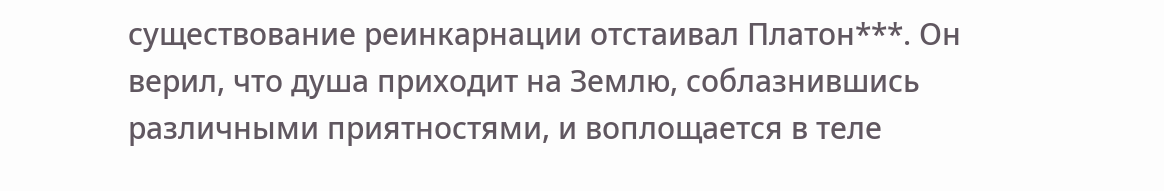существование реинкарнации отстаивал Платон***. Он верил, что душа приходит на Землю, соблазнившись различными приятностями, и воплощается в теле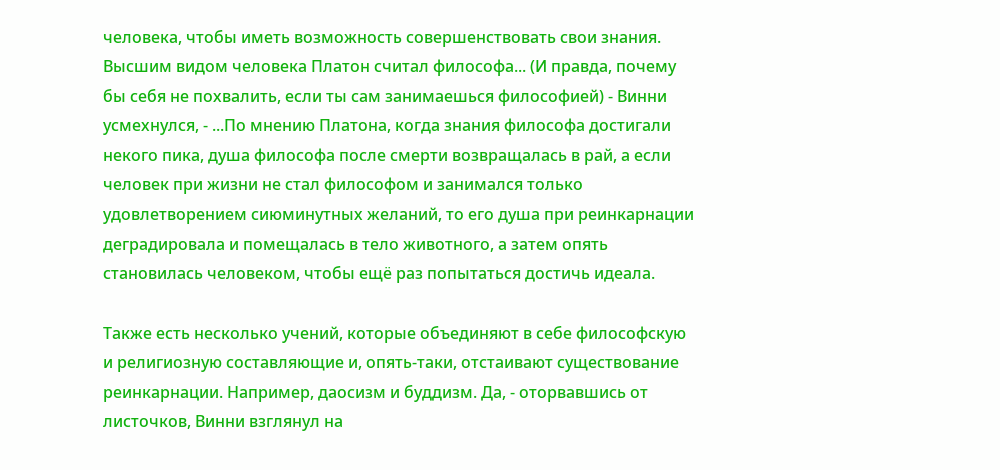человека, чтобы иметь возможность совершенствовать свои знания. Высшим видом человека Платон считал философа... (И правда, почему бы себя не похвалить, если ты сам занимаешься философией) - Винни усмехнулся, - ...По мнению Платона, когда знания философа достигали некого пика, душа философа после смерти возвращалась в рай, а если человек при жизни не стал философом и занимался только удовлетворением сиюминутных желаний, то его душа при реинкарнации деградировала и помещалась в тело животного, а затем опять становилась человеком, чтобы ещё раз попытаться достичь идеала.

Также есть несколько учений, которые объединяют в себе философскую и религиозную составляющие и, опять-таки, отстаивают существование реинкарнации. Например, даосизм и буддизм. Да, - оторвавшись от листочков, Винни взглянул на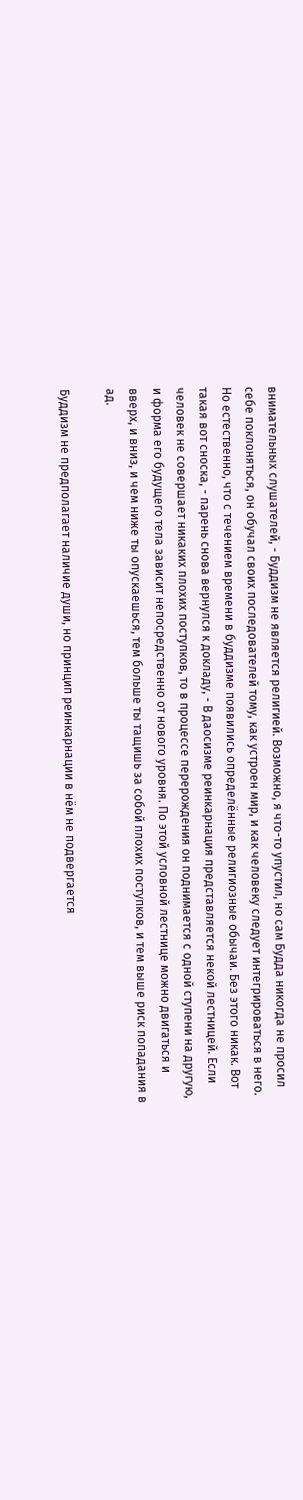внимательных слушателей, - Буддизм не является религией. Возможно, я что-то упустил, но сам Будда никогда не просил себе поклоняться, он обучал своих последователей тому, как устроен мир, и как человеку следует интегрироваться в него. Но естественно, что с течением времени в буддизме появились определённые религиозные обычаи. Без этого никак. Вот такая вот сноска, - парень снова вернулся к докладу, - В даосизме реинкарнация представляется некой лестницей. Если человек не совершает никаких плохих поступков, то в процессе перерождения он поднимается с одной ступени на другую, и форма его будущего тела зависит непосредственно от нового уровня. По этой условной лестнице можно двигаться и вверх, и вниз, и чем ниже ты опускаешься, тем больше ты тащишь за собой плохих поступков, и тем выше риск попадания в ад.

Буддизм не предполагает наличие души, но принцип реинкарнации в нём не подвергается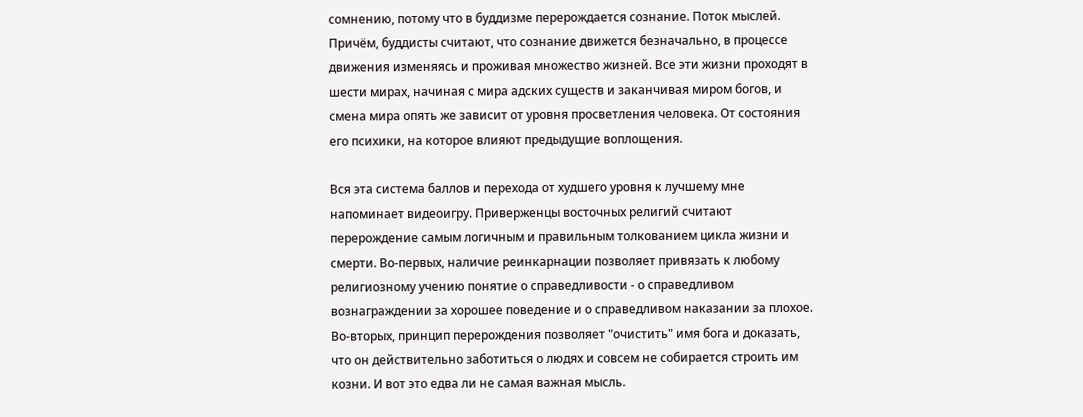сомнению, потому что в буддизме перерождается сознание. Поток мыслей. Причём, буддисты считают, что сознание движется безначально, в процессе движения изменяясь и проживая множество жизней. Все эти жизни проходят в шести мирах, начиная с мира адских существ и заканчивая миром богов, и смена мира опять же зависит от уровня просветления человека. От состояния его психики, на которое влияют предыдущие воплощения.

Вся эта система баллов и перехода от худшего уровня к лучшему мне напоминает видеоигру. Приверженцы восточных религий считают перерождение самым логичным и правильным толкованием цикла жизни и смерти. Во-первых, наличие реинкарнации позволяет привязать к любому религиозному учению понятие о справедливости - о справедливом вознаграждении за хорошее поведение и о справедливом наказании за плохое. Во-вторых, принцип перерождения позволяет "очистить" имя бога и доказать, что он действительно заботиться о людях и совсем не собирается строить им козни. И вот это едва ли не самая важная мысль.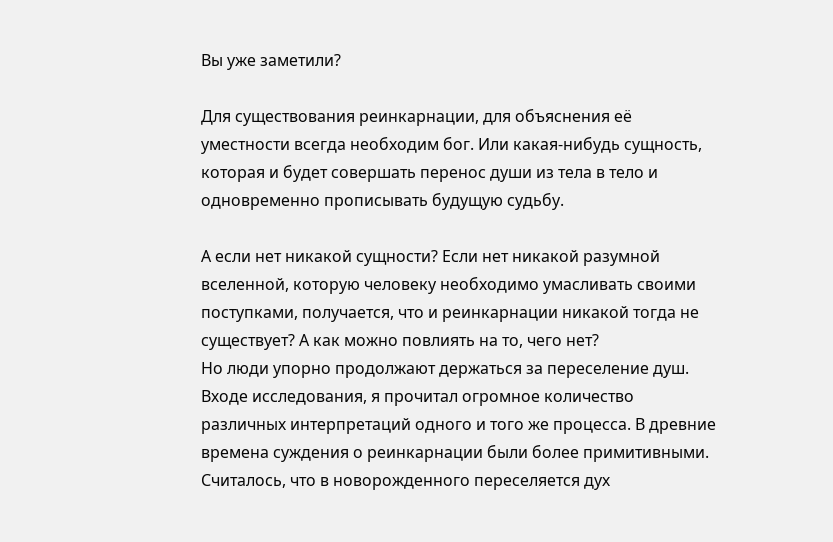Вы уже заметили?

Для существования реинкарнации, для объяснения её уместности всегда необходим бог. Или какая-нибудь сущность, которая и будет совершать перенос души из тела в тело и одновременно прописывать будущую судьбу.

А если нет никакой сущности? Если нет никакой разумной вселенной, которую человеку необходимо умасливать своими поступками, получается, что и реинкарнации никакой тогда не существует? А как можно повлиять на то, чего нет?
Но люди упорно продолжают держаться за переселение душ. Входе исследования, я прочитал огромное количество различных интерпретаций одного и того же процесса. В древние времена суждения о реинкарнации были более примитивными. Считалось, что в новорожденного переселяется дух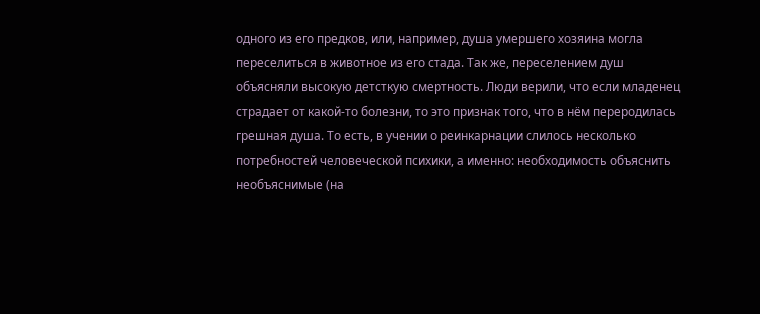одного из его предков, или, например, душа умершего хозяина могла переселиться в животное из его стада. Так же, переселением душ объясняли высокую детсткую смертность. Люди верили, что если младенец страдает от какой-то болезни, то это признак того, что в нём переродилась грешная душа. То есть, в учении о реинкарнации слилось несколько потребностей человеческой психики, а именно: необходимость объяснить необъяснимые (на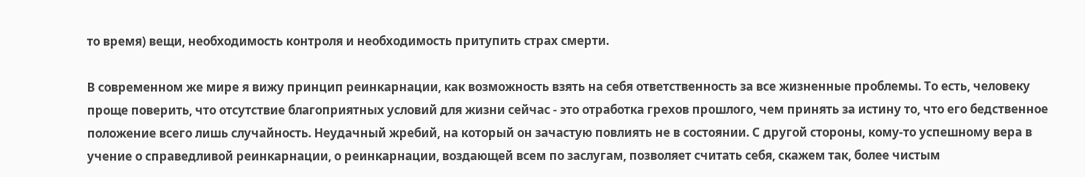то время) вещи, необходимость контроля и необходимость притупить страх смерти.

В современном же мире я вижу принцип реинкарнации, как возможность взять на себя ответственность за все жизненные проблемы. То есть, человеку проще поверить, что отсутствие благоприятных условий для жизни сейчас - это отработка грехов прошлого, чем принять за истину то, что его бедственное положение всего лишь случайность. Неудачный жребий, на который он зачастую повлиять не в состоянии. С другой стороны, кому-то успешному вера в учение о справедливой реинкарнации, о реинкарнации, воздающей всем по заслугам, позволяет считать себя, скажем так, более чистым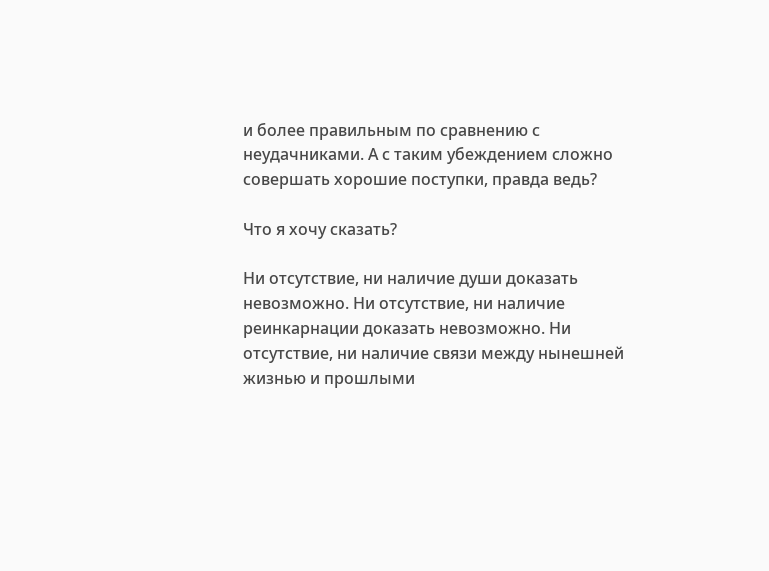и более правильным по сравнению с неудачниками. А с таким убеждением сложно совершать хорошие поступки, правда ведь?

Что я хочу сказать?

Ни отсутствие, ни наличие души доказать невозможно. Ни отсутствие, ни наличие реинкарнации доказать невозможно. Ни отсутствие, ни наличие связи между нынешней жизнью и прошлыми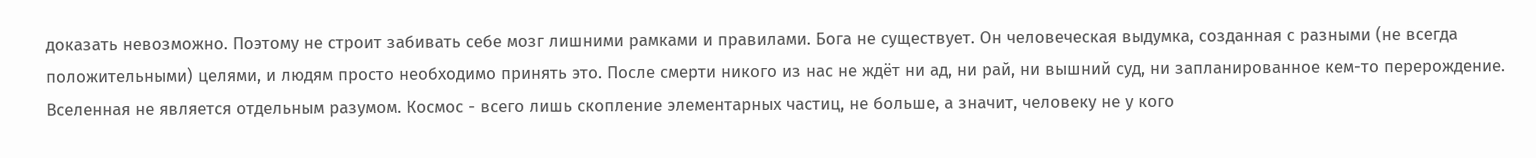доказать невозможно. Поэтому не строит забивать себе мозг лишними рамками и правилами. Бога не существует. Он человеческая выдумка, созданная с разными (не всегда положительными) целями, и людям просто необходимо принять это. После смерти никого из нас не ждёт ни ад, ни рай, ни вышний суд, ни запланированное кем-то перерождение. Вселенная не является отдельным разумом. Космос - всего лишь скопление элементарных частиц, не больше, а значит, человеку не у кого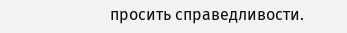просить справедливости.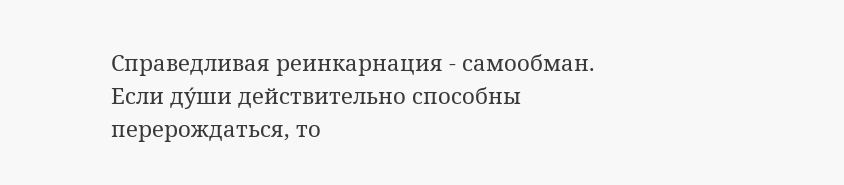Справедливая реинкарнация - самообман. Если дýши действительно способны перерождаться, то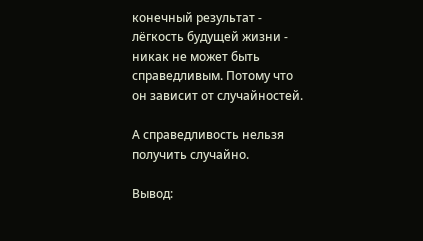конечный результат - лёгкость будущей жизни - никак не может быть справедливым. Потому что он зависит от случайностей.

А справедливость нельзя получить случайно.

Вывод: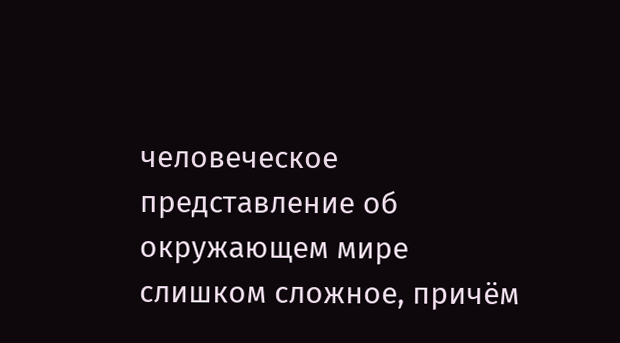человеческое представление об окружающем мире слишком сложное, причём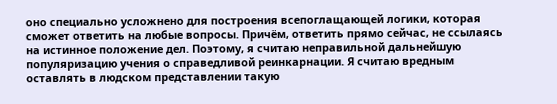оно специально усложнено для построения всепоглащающей логики, которая сможет ответить на любые вопросы. Причём, ответить прямо сейчас, не ссылаясь на истинное положение дел. Поэтому, я считаю неправильной дальнейшую популяризацию учения о справедливой реинкарнации. Я считаю вредным оставлять в людском представлении такую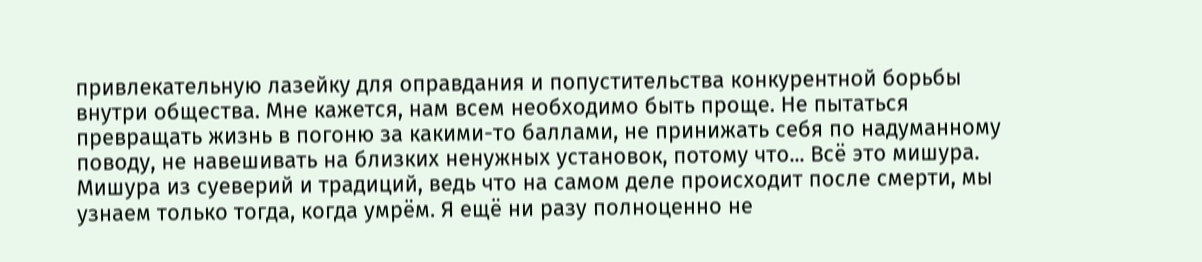привлекательную лазейку для оправдания и попустительства конкурентной борьбы внутри общества. Мне кажется, нам всем необходимо быть проще. Не пытаться превращать жизнь в погоню за какими-то баллами, не принижать себя по надуманному поводу, не навешивать на близких ненужных установок, потому что... Всё это мишура. Мишура из суеверий и традиций, ведь что на самом деле происходит после смерти, мы узнаем только тогда, когда умрём. Я ещё ни разу полноценно не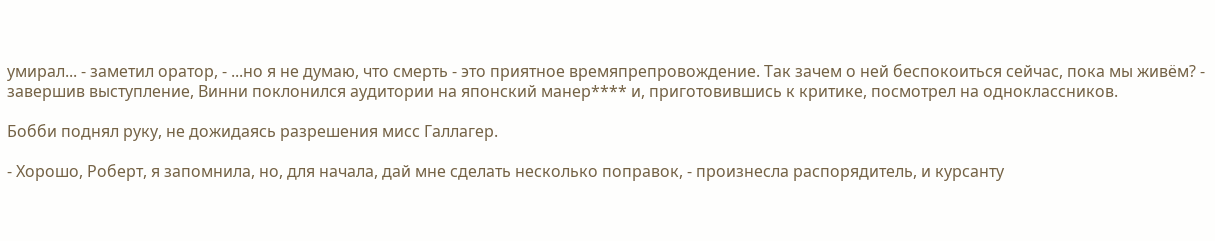умирал... - заметил оратор, - ...но я не думаю, что смерть - это приятное времяпрепровождение. Так зачем о ней беспокоиться сейчас, пока мы живём? - завершив выступление, Винни поклонился аудитории на японский манер**** и, приготовившись к критике, посмотрел на одноклассников.

Бобби поднял руку, не дожидаясь разрешения мисс Галлагер.

- Хорошо, Роберт, я запомнила, но, для начала, дай мне сделать несколько поправок, - произнесла распорядитель, и курсанту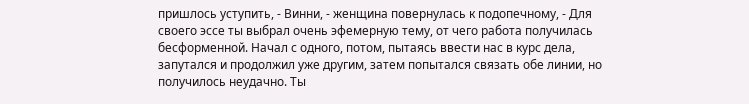пришлось уступить, - Винни, - женщина повернулась к подопечному, - Для своего эссе ты выбрал очень эфемерную тему, от чего работа получилась бесформенной. Начал с одного, потом, пытаясь ввести нас в курс дела, запутался и продолжил уже другим, затем попытался связать обе линии, но получилось неудачно. Ты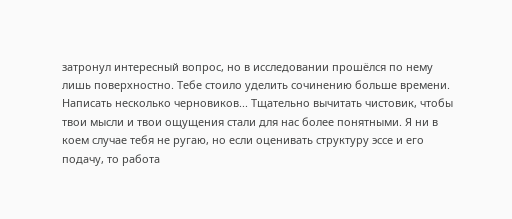затронул интересный вопрос, но в исследовании прошёлся по нему лишь поверхностно. Тебе стоило уделить сочинению больше времени. Написать несколько черновиков... Тщательно вычитать чистовик, чтобы твои мысли и твои ощущения стали для нас более понятными. Я ни в коем случае тебя не ругаю, но если оценивать структуру эссе и его подачу, то работа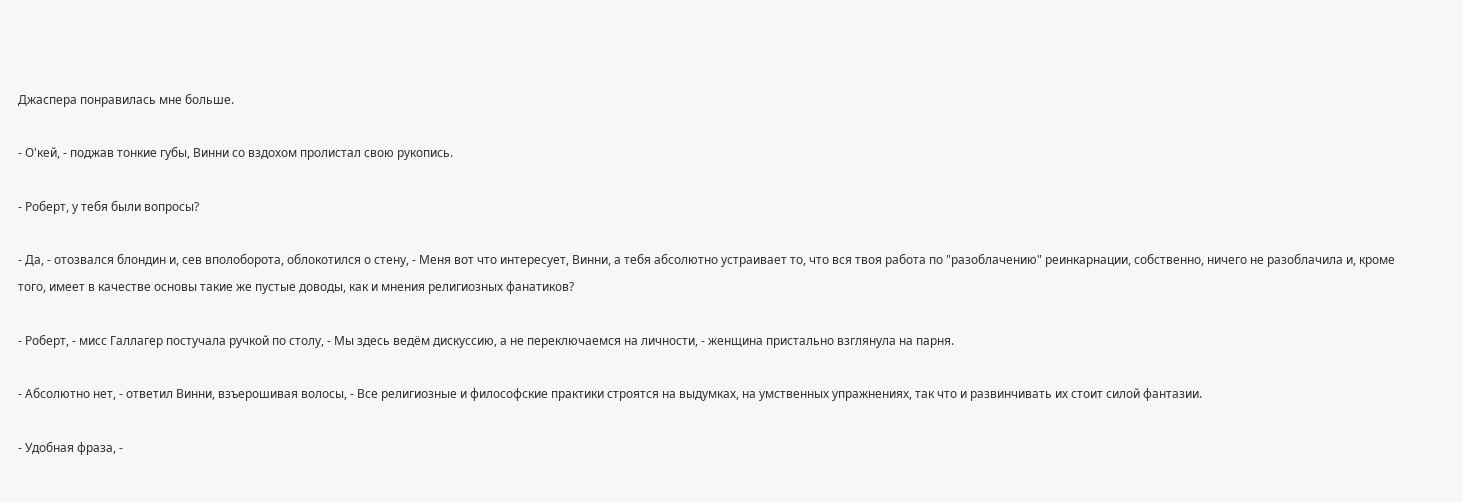Джаспера понравилась мне больше.

- О'кей, - поджав тонкие губы, Винни со вздохом пролистал свою рукопись.

- Роберт, у тебя были вопросы?

- Да, - отозвался блондин и, сев вполоборота, облокотился о стену, - Меня вот что интересует, Винни, а тебя абсолютно устраивает то, что вся твоя работа по "разоблачению" реинкарнации, собственно, ничего не разоблачила и, кроме того, имеет в качестве основы такие же пустые доводы, как и мнения религиозных фанатиков?

- Роберт, - мисс Галлагер постучала ручкой по столу, - Мы здесь ведём дискуссию, а не переключаемся на личности, - женщина пристально взглянула на парня.

- Абсолютно нет, - ответил Винни, взъерошивая волосы, - Все религиозные и философские практики строятся на выдумках, на умственных упражнениях, так что и развинчивать их стоит силой фантазии.

- Удобная фраза, -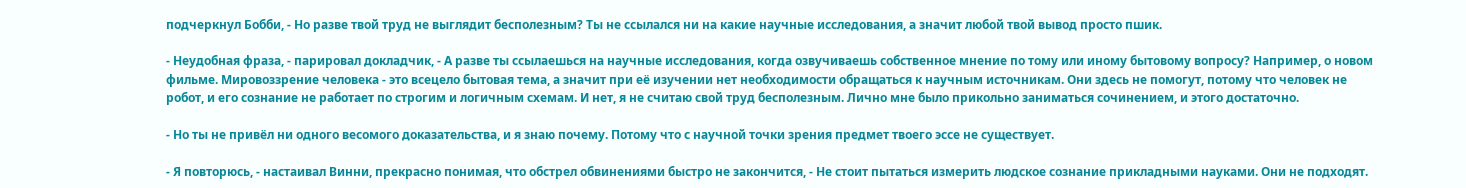подчеркнул Бобби, - Но разве твой труд не выглядит бесполезным? Ты не ссылался ни на какие научные исследования, а значит любой твой вывод просто пшик.

- Неудобная фраза, - парировал докладчик, - А разве ты ссылаешься на научные исследования, когда озвучиваешь собственное мнение по тому или иному бытовому вопросу? Например, о новом фильме. Мировоззрение человека - это всецело бытовая тема, а значит при её изучении нет необходимости обращаться к научным источникам. Они здесь не помогут, потому что человек не робот, и его сознание не работает по строгим и логичным схемам. И нет, я не считаю свой труд бесполезным. Лично мне было прикольно заниматься сочинением, и этого достаточно.

- Но ты не привёл ни одного весомого доказательства, и я знаю почему. Потому что с научной точки зрения предмет твоего эссе не существует.

- Я повторюсь, - настаивал Винни, прекрасно понимая, что обстрел обвинениями быстро не закончится, - Не стоит пытаться измерить людское сознание прикладными науками. Они не подходят.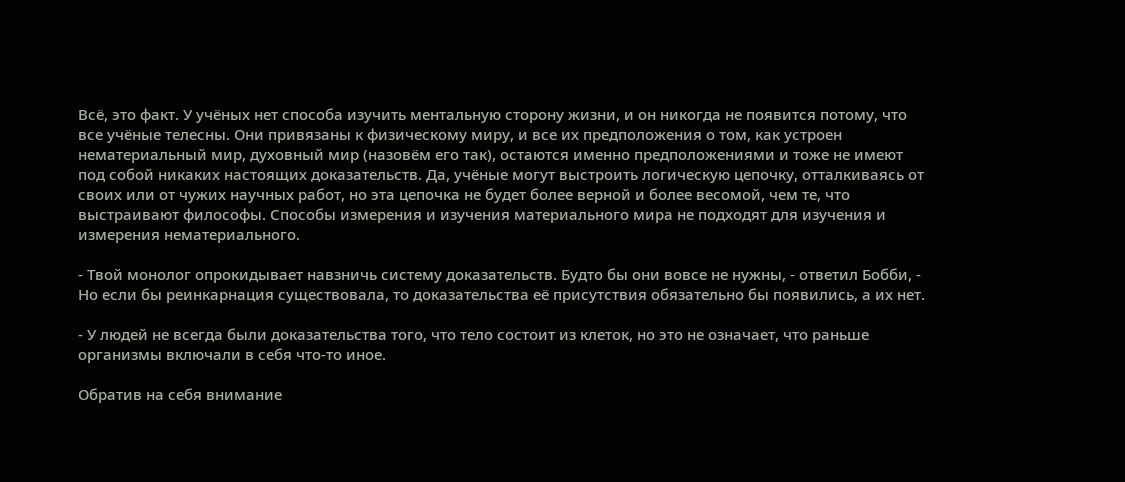Всё, это факт. У учёных нет способа изучить ментальную сторону жизни, и он никогда не появится потому, что все учёные телесны. Они привязаны к физическому миру, и все их предположения о том, как устроен нематериальный мир, духовный мир (назовём его так), остаются именно предположениями и тоже не имеют под собой никаких настоящих доказательств. Да, учёные могут выстроить логическую цепочку, отталкиваясь от своих или от чужих научных работ, но эта цепочка не будет более верной и более весомой, чем те, что выстраивают философы. Способы измерения и изучения материального мира не подходят для изучения и измерения нематериального.

- Твой монолог опрокидывает навзничь систему доказательств. Будто бы они вовсе не нужны, - ответил Бобби, - Но если бы реинкарнация существовала, то доказательства её присутствия обязательно бы появились, а их нет.

- У людей не всегда были доказательства того, что тело состоит из клеток, но это не означает, что раньше организмы включали в себя что-то иное.

Обратив на себя внимание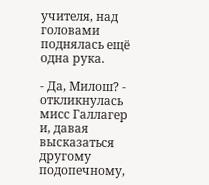учителя, над головами поднялась ещё одна рука.

- Да, Милош? - откликнулась мисс Галлагер и, давая высказаться другому подопечному,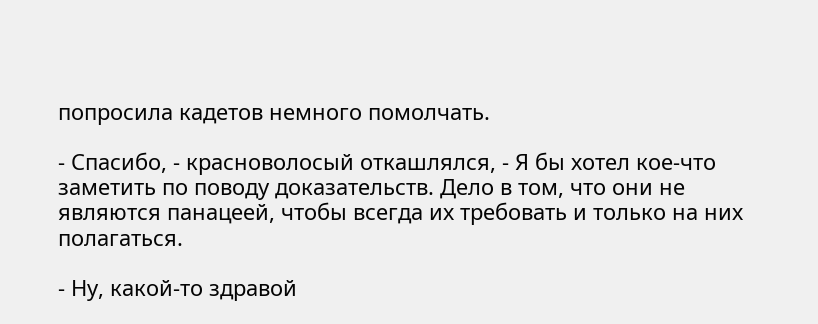попросила кадетов немного помолчать.

- Спасибо, - красноволосый откашлялся, - Я бы хотел кое-что заметить по поводу доказательств. Дело в том, что они не являются панацеей, чтобы всегда их требовать и только на них полагаться.

- Ну, какой-то здравой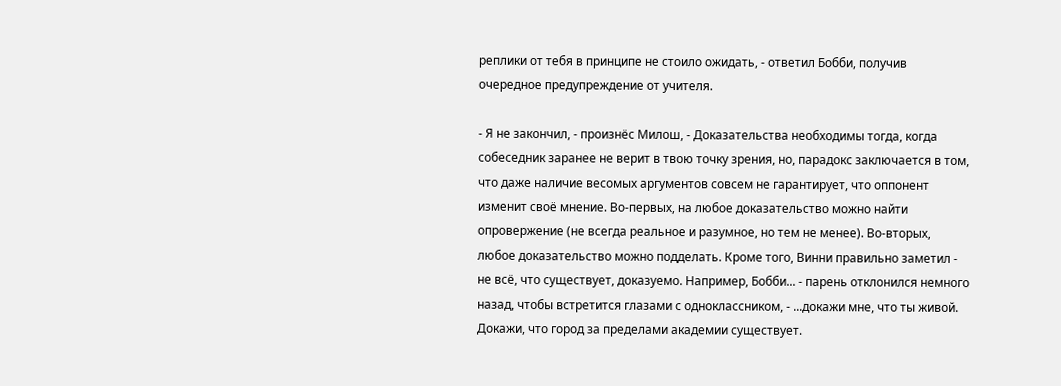реплики от тебя в принципе не стоило ожидать, - ответил Бобби, получив очередное предупреждение от учителя.

- Я не закончил, - произнёс Милош, - Доказательства необходимы тогда, когда собеседник заранее не верит в твою точку зрения, но, парадокс заключается в том, что даже наличие весомых аргументов совсем не гарантирует, что оппонент изменит своё мнение. Во-первых, на любое доказательство можно найти опровержение (не всегда реальное и разумное, но тем не менее). Во-вторых, любое доказательство можно подделать. Кроме того, Винни правильно заметил - не всё, что существует, доказуемо. Например, Бобби... - парень отклонился немного назад, чтобы встретится глазами с одноклассником, - ...докажи мне, что ты живой. Докажи, что город за пределами академии существует.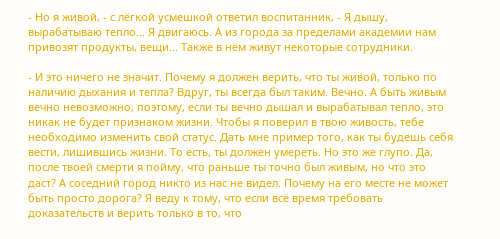- Но я живой, - с лёгкой усмешкой ответил воспитанник, - Я дышу, вырабатываю тепло... Я двигаюсь. А из города за пределами академии нам привозят продукты, вещи... Также в нём живут некоторые сотрудники.

- И это ничего не значит. Почему я должен верить, что ты живой, только по наличию дыхания и тепла? Вдруг, ты всегда был таким. Вечно. А быть живым вечно невозможно, поэтому, если ты вечно дышал и вырабатывал тепло, это никак не будет признаком жизни. Чтобы я поверил в твою живость, тебе необходимо изменить свой статус. Дать мне пример того, как ты будешь себя вести, лишившись жизни. То есть, ты должен умереть. Но это же глупо. Да, после твоей смерти я пойму, что раньше ты точно был живым, но что это даст? А соседний город никто из нас не видел. Почему на его месте не может быть просто дорога? Я веду к тому, что если всё время требовать доказательств и верить только в то, что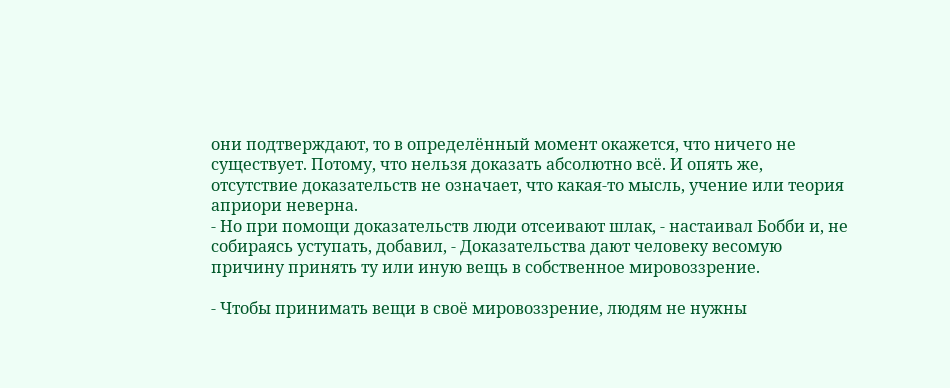они подтверждают, то в определённый момент окажется, что ничего не существует. Потому, что нельзя доказать абсолютно всё. И опять же, отсутствие доказательств не означает, что какая-то мысль, учение или теория априори неверна.
- Но при помощи доказательств люди отсеивают шлак, - настаивал Бобби и, не собираясь уступать, добавил, - Доказательства дают человеку весомую причину принять ту или иную вещь в собственное мировоззрение.

- Чтобы принимать вещи в своё мировоззрение, людям не нужны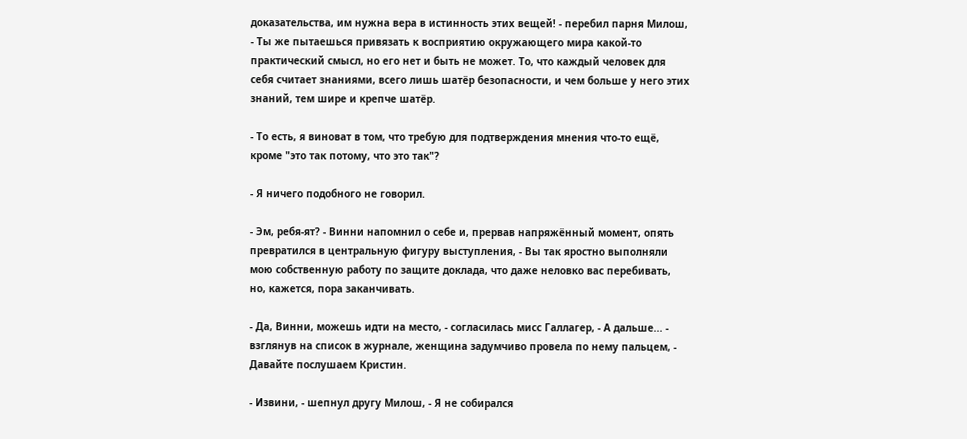доказательства, им нужна вера в истинность этих вещей! - перебил парня Милош, - Ты же пытаешься привязать к восприятию окружающего мира какой-то практический смысл, но его нет и быть не может. То, что каждый человек для себя считает знаниями, всего лишь шатёр безопасности, и чем больше у него этих знаний, тем шире и крепче шатёр.

- То есть, я виноват в том, что требую для подтверждения мнения что-то ещё, кроме "это так потому, что это так"?

- Я ничего подобного не говорил.

- Эм, ребя-ят? - Винни напомнил о себе и, прервав напряжённый момент, опять превратился в центральную фигуру выступления, - Вы так яростно выполняли мою собственную работу по защите доклада, что даже неловко вас перебивать, но, кажется, пора заканчивать.

- Да, Винни, можешь идти на место, - согласилась мисс Галлагер, - А дальше... - взглянув на список в журнале, женщина задумчиво провела по нему пальцем, - Давайте послушаем Кристин.

- Извини, - шепнул другу Милош, - Я не собирался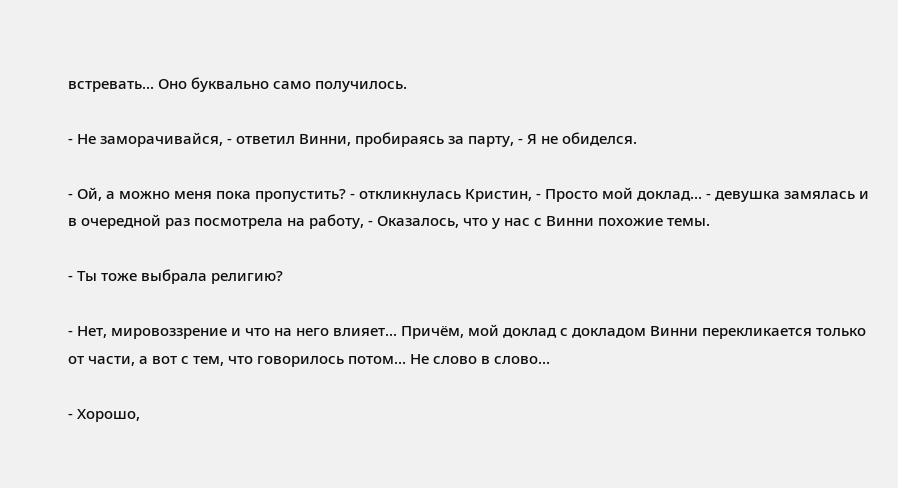встревать... Оно буквально само получилось.

- Не заморачивайся, - ответил Винни, пробираясь за парту, - Я не обиделся.

- Ой, а можно меня пока пропустить? - откликнулась Кристин, - Просто мой доклад... - девушка замялась и в очередной раз посмотрела на работу, - Оказалось, что у нас с Винни похожие темы.

- Ты тоже выбрала религию?

- Нет, мировоззрение и что на него влияет... Причём, мой доклад с докладом Винни перекликается только от части, а вот с тем, что говорилось потом... Не слово в слово...

- Хорошо,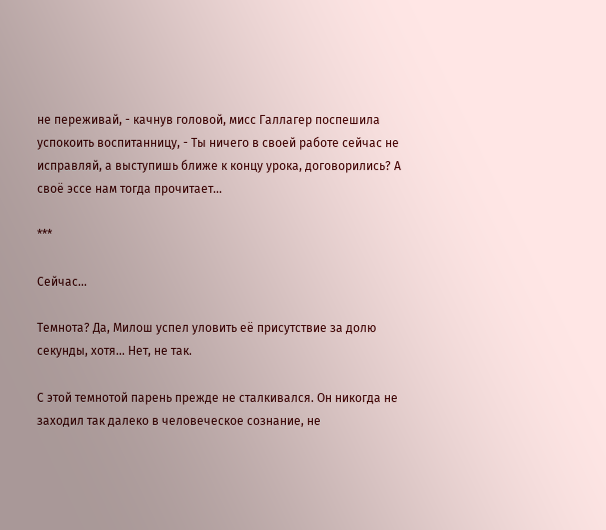не переживай, - качнув головой, мисс Галлагер поспешила успокоить воспитанницу, - Ты ничего в своей работе сейчас не исправляй, а выступишь ближе к концу урока, договорились? А своё эссе нам тогда прочитает...

***

Сейчас...

Темнота? Да, Милош успел уловить её присутствие за долю секунды, хотя... Нет, не так.

С этой темнотой парень прежде не сталкивался. Он никогда не заходил так далеко в человеческое сознание, не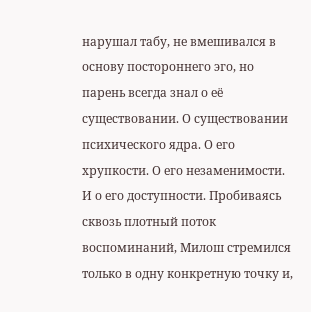нарушал табу, не вмешивался в основу постороннего эго, но парень всегда знал о её существовании. О существовании психического ядра. О его хрупкости. О его незаменимости. И о его доступности. Пробиваясь сквозь плотный поток воспоминаний, Милош стремился только в одну конкретную точку и,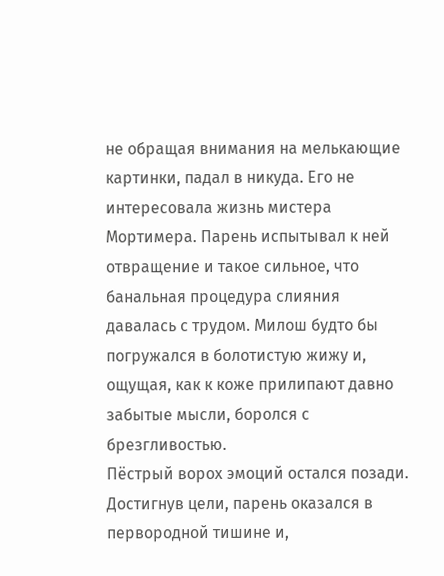не обращая внимания на мелькающие картинки, падал в никуда. Его не интересовала жизнь мистера Мортимера. Парень испытывал к ней отвращение и такое сильное, что банальная процедура слияния давалась с трудом. Милош будто бы погружался в болотистую жижу и, ощущая, как к коже прилипают давно забытые мысли, боролся с брезгливостью.
Пёстрый ворох эмоций остался позади. Достигнув цели, парень оказался в первородной тишине и,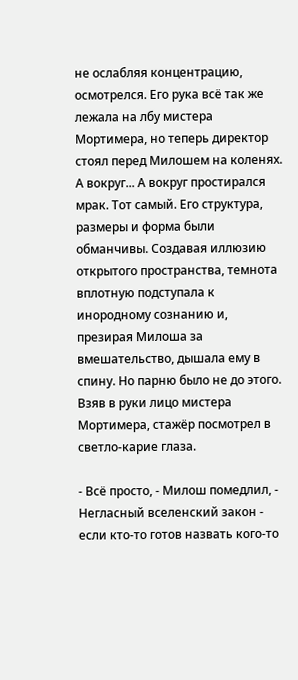не ослабляя концентрацию, осмотрелся. Его рука всё так же лежала на лбу мистера Мортимера, но теперь директор стоял перед Милошем на коленях. А вокруг... А вокруг простирался мрак. Тот самый. Его структура, размеры и форма были обманчивы. Создавая иллюзию открытого пространства, темнота вплотную подступала к инородному сознанию и, презирая Милоша за вмешательство, дышала ему в спину. Но парню было не до этого. Взяв в руки лицо мистера Мортимера, стажёр посмотрел в светло-карие глаза.

- Всё просто, - Милош помедлил, - Негласный вселенский закон - если кто-то готов назвать кого-то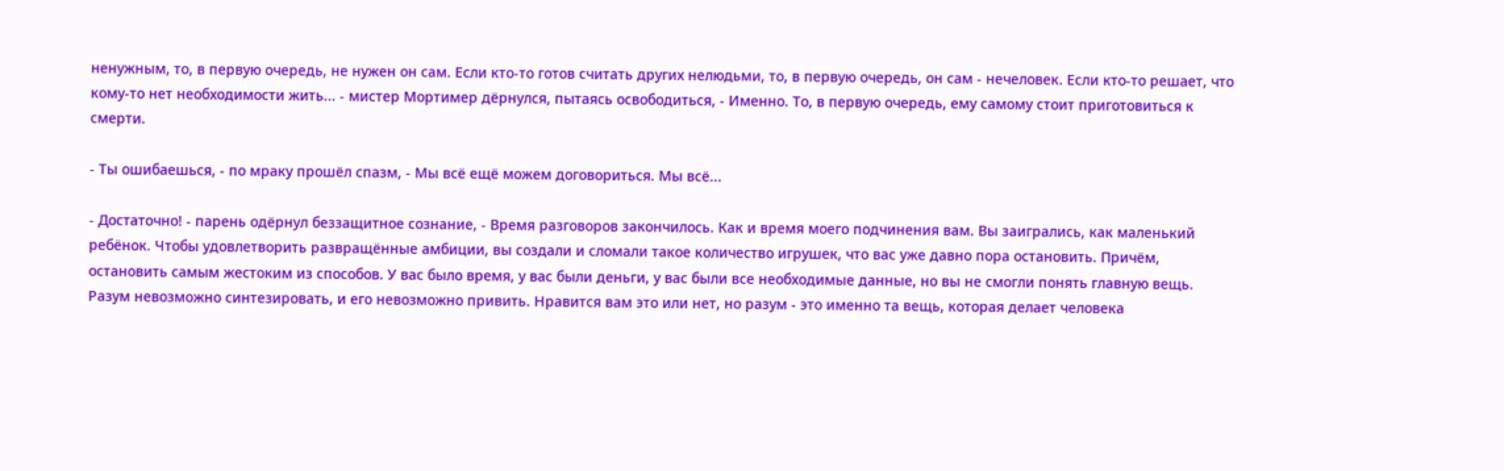ненужным, то, в первую очередь, не нужен он сам. Если кто-то готов считать других нелюдьми, то, в первую очередь, он сам - нечеловек. Если кто-то решает, что кому-то нет необходимости жить... - мистер Мортимер дёрнулся, пытаясь освободиться, - Именно. То, в первую очередь, ему самому стоит приготовиться к смерти.

- Ты ошибаешься, - по мраку прошёл спазм, - Мы всё ещё можем договориться. Мы всё...

- Достаточно! - парень одёрнул беззащитное сознание, - Время разговоров закончилось. Как и время моего подчинения вам. Вы заигрались, как маленький ребёнок. Чтобы удовлетворить развращённые амбиции, вы создали и сломали такое количество игрушек, что вас уже давно пора остановить. Причём, остановить самым жестоким из способов. У вас было время, у вас были деньги, у вас были все необходимые данные, но вы не смогли понять главную вещь. Разум невозможно синтезировать, и его невозможно привить. Нравится вам это или нет, но разум - это именно та вещь, которая делает человека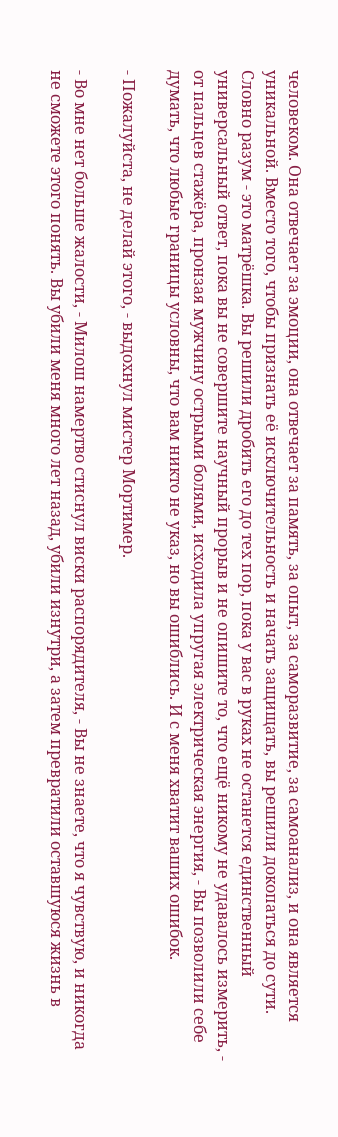человеком. Она отвечает за эмоции, она отвечает за память, за опыт, за саморазвитие, за самоанализ, и она является уникальной. Вместо того, чтобы признать её исключительность и начать защищать, вы решили докопаться до сути. Словно разум - это матрёшка. Вы решили дробить его до тех пор, пока у вас в руках не останется единственный универсальный ответ, пока вы не совершите научный прорыв и не опишите то, что ещё никому не удавалось измерить, - от пальцев стажёра, пронзая мужчину острыми болями, исходила упругая электрическая энергия, - Вы позволили себе думать, что любые границы условны, что вам никто не указ, но вы ошиблись. И с меня хватит ваших ошибок.

- Пожалуйста, не делай этого, - выдохнул мистер Мортимер.

- Во мне нет больше жалости, - Милош намертво стиснул виски распорядителя, - Вы не знаете, что я чувствую, и никогда не сможете этого понять. Вы убили меня много лет назад, убили изнутри, а затем превратили оставшуюся жизнь в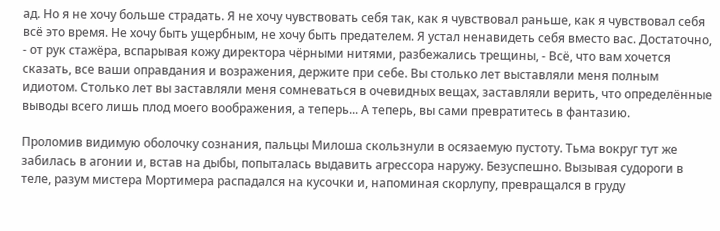ад. Но я не хочу больше страдать. Я не хочу чувствовать себя так, как я чувствовал раньше, как я чувствовал себя всё это время. Не хочу быть ущербным, не хочу быть предателем. Я устал ненавидеть себя вместо вас. Достаточно, - от рук стажёра, вспарывая кожу директора чёрными нитями, разбежались трещины, - Всё, что вам хочется сказать, все ваши оправдания и возражения, держите при себе. Вы столько лет выставляли меня полным идиотом. Столько лет вы заставляли меня сомневаться в очевидных вещах, заставляли верить, что определённые выводы всего лишь плод моего воображения, а теперь... А теперь, вы сами превратитесь в фантазию.

Проломив видимую оболочку сознания, пальцы Милоша скользнули в осязаемую пустоту. Тьма вокруг тут же забилась в агонии и, встав на дыбы, попыталась выдавить агрессора наружу. Безуспешно. Вызывая судороги в теле, разум мистера Мортимера распадался на кусочки и, напоминая скорлупу, превращался в груду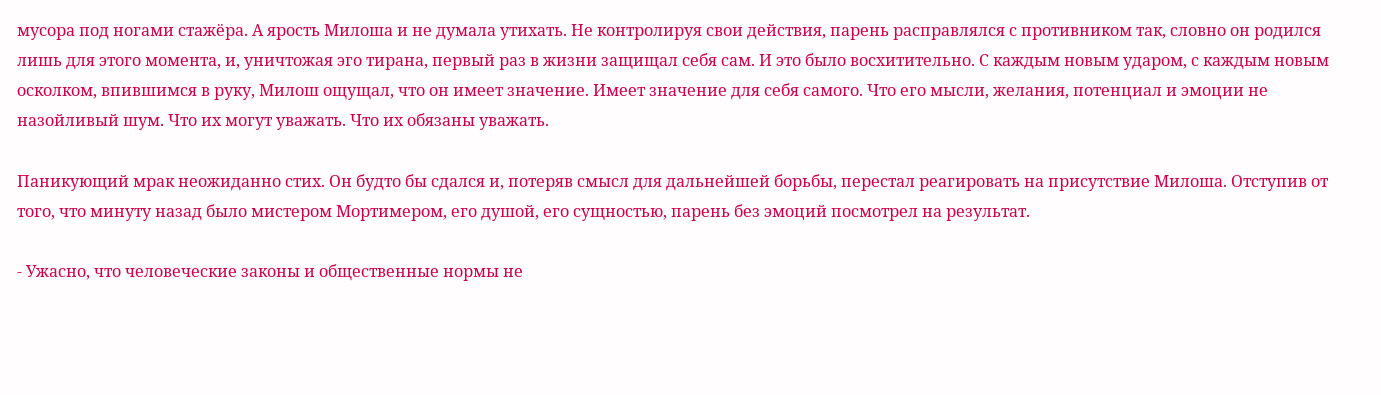мусора под ногами стажёра. А ярость Милоша и не думала утихать. Не контролируя свои действия, парень расправлялся с противником так, словно он родился лишь для этого момента, и, уничтожая эго тирана, первый раз в жизни защищал себя сам. И это было восхитительно. С каждым новым ударом, с каждым новым осколком, впившимся в руку, Милош ощущал, что он имеет значение. Имеет значение для себя самого. Что его мысли, желания, потенциал и эмоции не назойливый шум. Что их могут уважать. Что их обязаны уважать.

Паникующий мрак неожиданно стих. Он будто бы сдался и, потеряв смысл для дальнейшей борьбы, перестал реагировать на присутствие Милоша. Отступив от того, что минуту назад было мистером Мортимером, его душой, его сущностью, парень без эмоций посмотрел на результат.

- Ужасно, что человеческие законы и общественные нормы не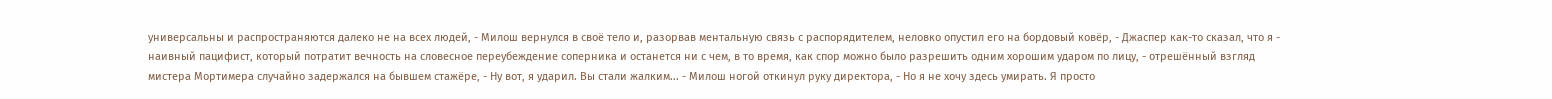универсальны и распространяются далеко не на всех людей, - Милош вернулся в своё тело и, разорвав ментальную связь с распорядителем, неловко опустил его на бордовый ковёр, - Джаспер как-то сказал, что я - наивный пацифист, который потратит вечность на словесное переубеждение соперника и останется ни с чем, в то время, как спор можно было разрешить одним хорошим ударом по лицу, - отрешённый взгляд мистера Мортимера случайно задержался на бывшем стажёре, - Ну вот, я ударил. Вы стали жалким... - Милош ногой откинул руку директора, - Но я не хочу здесь умирать. Я просто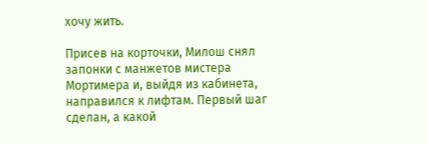хочу жить.

Присев на корточки, Милош снял запонки с манжетов мистера Мортимера и, выйдя из кабинета, направился к лифтам. Первый шаг сделан, а какой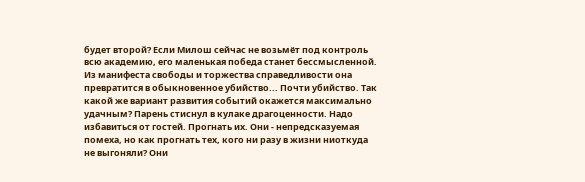будет второй? Если Милош сейчас не возьмёт под контроль всю академию, его маленькая победа станет бессмысленной. Из манифеста свободы и торжества справедливости она превратится в обыкновенное убийство... Почти убийство. Так какой же вариант развития событий окажется максимально удачным? Парень стиснул в кулаке драгоценности. Надо избавиться от гостей. Прогнать их. Они - непредсказуемая помеха, но как прогнать тех, кого ни разу в жизни ниоткуда не выгоняли? Они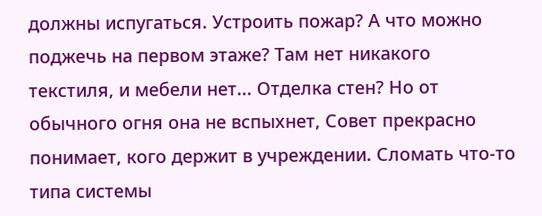должны испугаться. Устроить пожар? А что можно поджечь на первом этаже? Там нет никакого текстиля, и мебели нет... Отделка стен? Но от обычного огня она не вспыхнет, Совет прекрасно понимает, кого держит в учреждении. Сломать что-то типа системы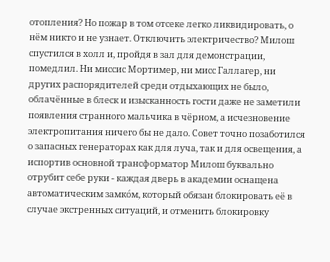отопления? Но пожар в том отсеке легко ликвидировать, о нём никто и не узнает. Отключить электричество? Милош спустился в холл и, пройдя в зал для демонстрации, помедлил. Ни миссис Мортимер, ни мисс Галлагер, ни других распорядителей среди отдыхающих не было, облачённые в блеск и изысканность гости даже не заметили появления странного мальчика в чёрном, а исчезновение электропитания ничего бы не дало. Совет точно позаботился о запасных генераторах как для луча, так и для освещения, а испортив основной трансформатор Милош буквально отрубит себе руки - каждая дверь в академии оснащена автоматическим замкóм, который обязан блокировать её в случае экстренных ситуаций, и отменить блокировку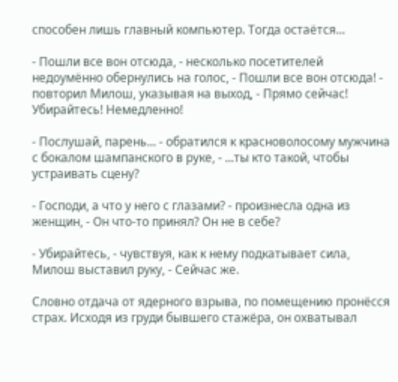способен лишь главный компьютер. Тогда остаётся...

- Пошли все вон отсюда, - несколько посетителей недоумённо обернулись на голос, - Пошли все вон отсюда! - повторил Милош, указывая на выход, - Прямо сейчас! Убирайтесь! Немедленно!

- Послушай, парень... - обратился к красноволосому мужчина с бокалом шампанского в руке, - ...ты кто такой, чтобы устраивать сцену?

- Господи, а что у него с глазами? - произнесла одна из женщин, - Он что-то принял? Он не в себе?

- Убирайтесь, - чувствуя, как к нему подкатывает сила, Милош выставил руку, - Сейчас же.

Словно отдача от ядерного взрыва, по помещению пронёсся страх. Исходя из груди бывшего стажёра, он охватывал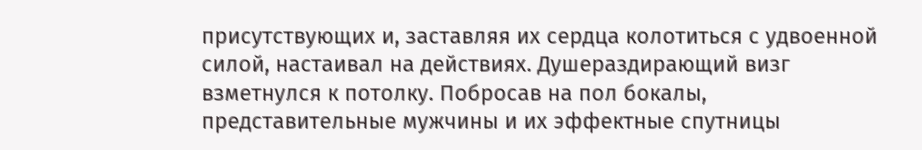присутствующих и, заставляя их сердца колотиться с удвоенной силой, настаивал на действиях. Душераздирающий визг взметнулся к потолку. Побросав на пол бокалы, представительные мужчины и их эффектные спутницы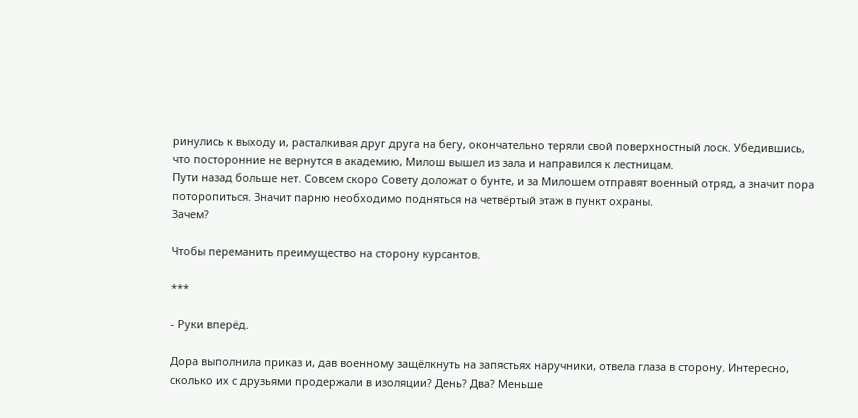ринулись к выходу и, расталкивая друг друга на бегу, окончательно теряли свой поверхностный лоск. Убедившись, что посторонние не вернутся в академию, Милош вышел из зала и направился к лестницам.
Пути назад больше нет. Совсем скоро Совету доложат о бунте, и за Милошем отправят военный отряд, а значит пора поторопиться. Значит парню необходимо подняться на четвёртый этаж в пункт охраны.
Зачем?

Чтобы переманить преимущество на сторону курсантов.

***

- Руки вперёд.

Дора выполнила приказ и, дав военному защёлкнуть на запястьях наручники, отвела глаза в сторону. Интересно, сколько их с друзьями продержали в изоляции? День? Два? Меньше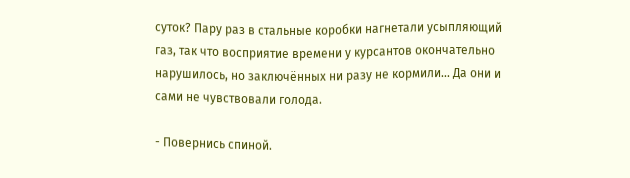суток? Пару раз в стальные коробки нагнетали усыпляющий газ, так что восприятие времени у курсантов окончательно нарушилось, но заключённых ни разу не кормили... Да они и сами не чувствовали голода.

- Повернись спиной.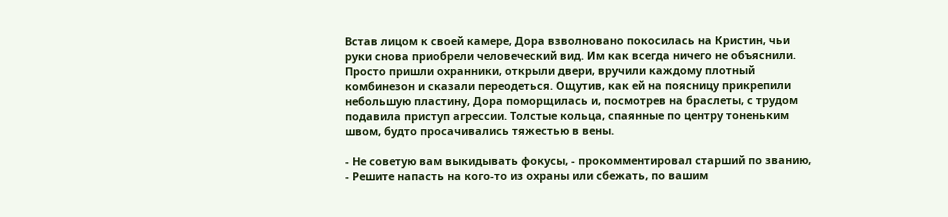Встав лицом к своей камере, Дора взволновано покосилась на Кристин, чьи руки снова приобрели человеческий вид. Им как всегда ничего не объяснили. Просто пришли охранники, открыли двери, вручили каждому плотный комбинезон и сказали переодеться. Ощутив, как ей на поясницу прикрепили небольшую пластину, Дора поморщилась и, посмотрев на браслеты, с трудом подавила приступ агрессии. Толстые кольца, спаянные по центру тоненьким швом, будто просачивались тяжестью в вены.

- Не советую вам выкидывать фокусы, - прокомментировал старший по званию, - Решите напасть на кого-то из охраны или сбежать, по вашим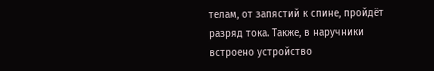телам, от запястий к спине, пройдёт разряд тока. Также, в наручники встроено устройство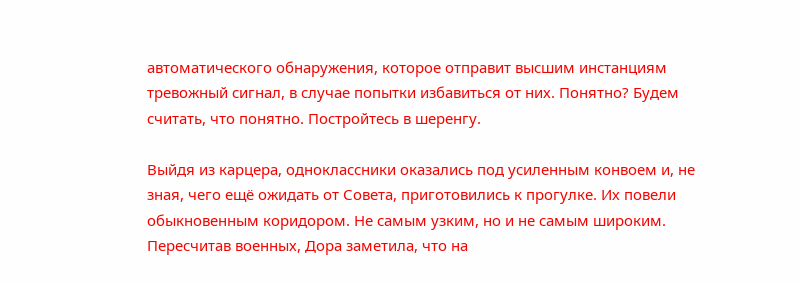автоматического обнаружения, которое отправит высшим инстанциям тревожный сигнал, в случае попытки избавиться от них. Понятно? Будем считать, что понятно. Постройтесь в шеренгу.

Выйдя из карцера, одноклассники оказались под усиленным конвоем и, не зная, чего ещё ожидать от Совета, приготовились к прогулке. Их повели обыкновенным коридором. Не самым узким, но и не самым широким. Пересчитав военных, Дора заметила, что на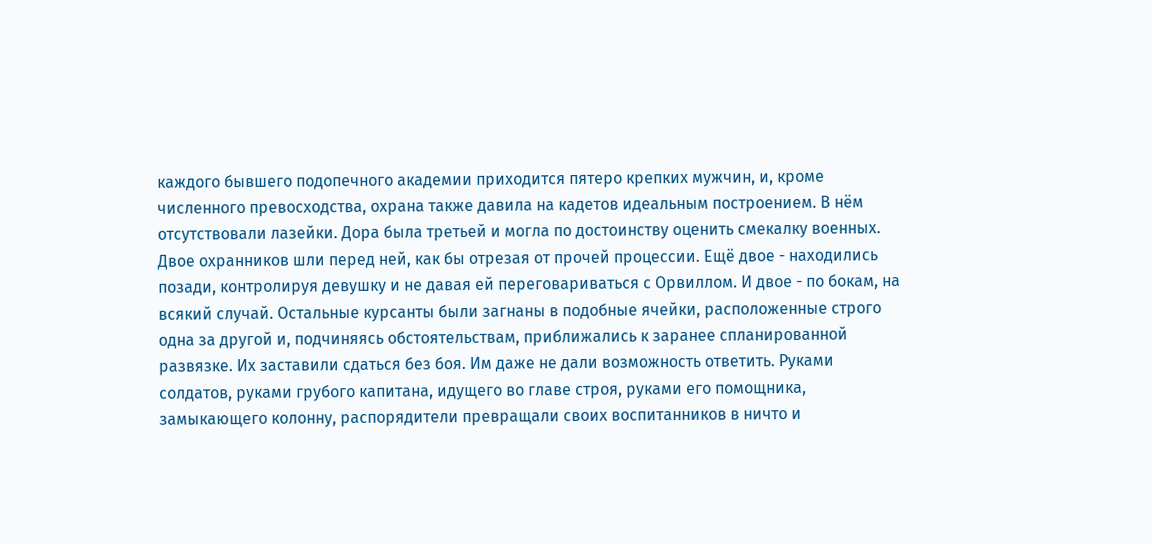каждого бывшего подопечного академии приходится пятеро крепких мужчин, и, кроме численного превосходства, охрана также давила на кадетов идеальным построением. В нём отсутствовали лазейки. Дора была третьей и могла по достоинству оценить смекалку военных. Двое охранников шли перед ней, как бы отрезая от прочей процессии. Ещё двое - находились позади, контролируя девушку и не давая ей переговариваться с Орвиллом. И двое - по бокам, на всякий случай. Остальные курсанты были загнаны в подобные ячейки, расположенные строго одна за другой и, подчиняясь обстоятельствам, приближались к заранее спланированной развязке. Их заставили сдаться без боя. Им даже не дали возможность ответить. Руками солдатов, руками грубого капитана, идущего во главе строя, руками его помощника, замыкающего колонну, распорядители превращали своих воспитанников в ничто и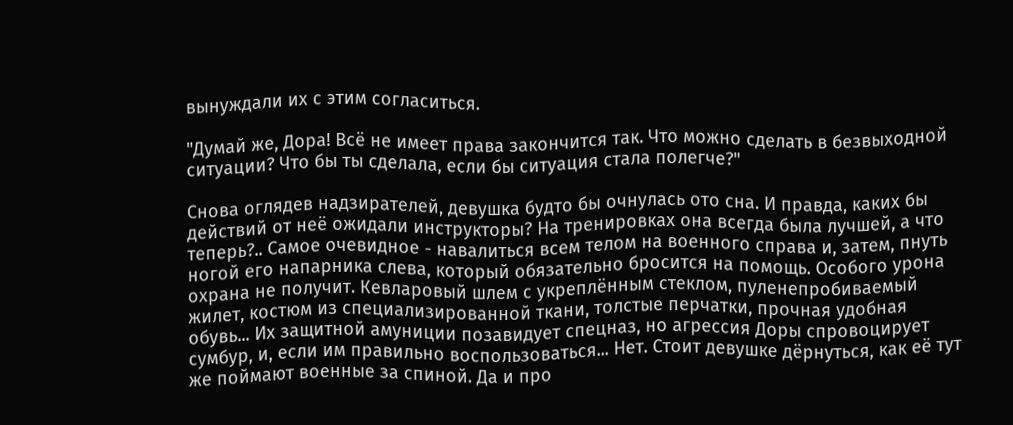вынуждали их с этим согласиться.

"Думай же, Дора! Всё не имеет права закончится так. Что можно сделать в безвыходной ситуации? Что бы ты сделала, если бы ситуация стала полегче?"

Снова оглядев надзирателей, девушка будто бы очнулась ото сна. И правда, каких бы действий от неё ожидали инструкторы? На тренировках она всегда была лучшей, а что теперь?.. Самое очевидное - навалиться всем телом на военного справа и, затем, пнуть ногой его напарника слева, который обязательно бросится на помощь. Особого урона охрана не получит. Кевларовый шлем с укреплённым стеклом, пуленепробиваемый жилет, костюм из специализированной ткани, толстые перчатки, прочная удобная обувь... Их защитной амуниции позавидует спецназ, но агрессия Доры спровоцирует сумбур, и, если им правильно воспользоваться... Нет. Стоит девушке дёрнуться, как её тут же поймают военные за спиной. Да и про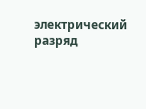электрический разряд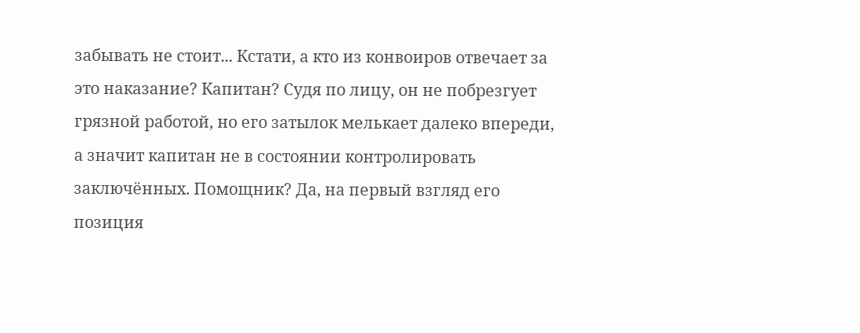забывать не стоит... Кстати, а кто из конвоиров отвечает за это наказание? Капитан? Судя по лицу, он не побрезгует грязной работой, но его затылок мелькает далеко впереди, а значит капитан не в состоянии контролировать заключённых. Помощник? Да, на первый взгляд его позиция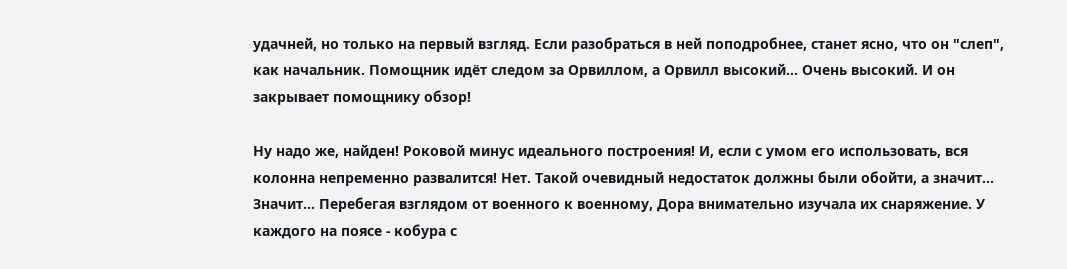удачней, но только на первый взгляд. Если разобраться в ней поподробнее, станет ясно, что он "слеп", как начальник. Помощник идёт следом за Орвиллом, а Орвилл высокий... Очень высокий. И он закрывает помощнику обзор!

Ну надо же, найден! Роковой минус идеального построения! И, если с умом его использовать, вся колонна непременно развалится! Нет. Такой очевидный недостаток должны были обойти, а значит... Значит... Перебегая взглядом от военного к военному, Дора внимательно изучала их снаряжение. У каждого на поясе - кобура с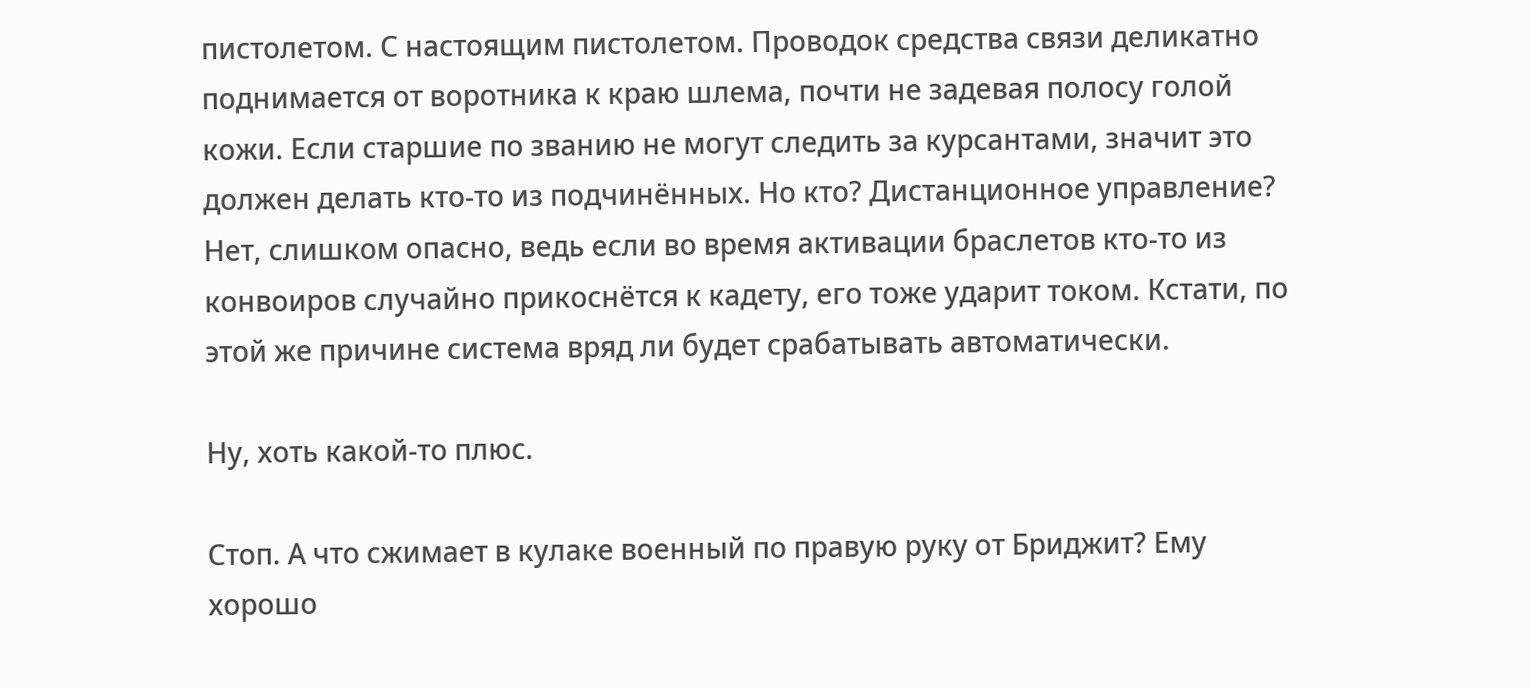пистолетом. С настоящим пистолетом. Проводок средства связи деликатно поднимается от воротника к краю шлема, почти не задевая полосу голой кожи. Если старшие по званию не могут следить за курсантами, значит это должен делать кто-то из подчинённых. Но кто? Дистанционное управление? Нет, слишком опасно, ведь если во время активации браслетов кто-то из конвоиров случайно прикоснётся к кадету, его тоже ударит током. Кстати, по этой же причине система вряд ли будет срабатывать автоматически.

Ну, хоть какой-то плюс.

Стоп. А что сжимает в кулаке военный по правую руку от Бриджит? Ему хорошо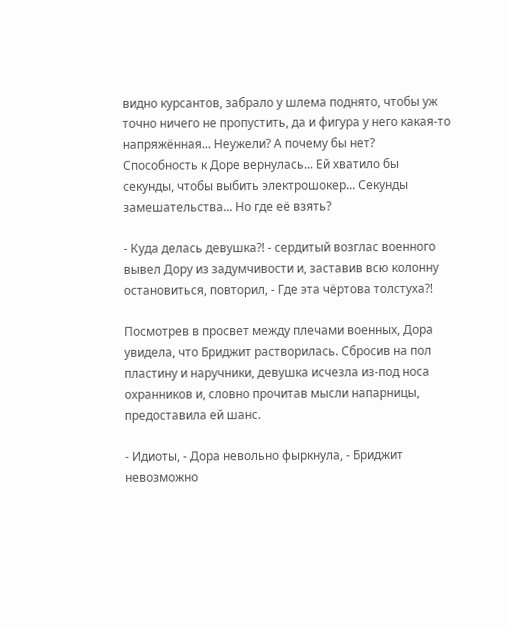видно курсантов, забрало у шлема поднято, чтобы уж точно ничего не пропустить, да и фигура у него какая-то напряжённая... Неужели? А почему бы нет? Способность к Доре вернулась... Ей хватило бы секунды, чтобы выбить электрошокер... Секунды замешательства... Но где её взять?

- Куда делась девушка?! - сердитый возглас военного вывел Дору из задумчивости и, заставив всю колонну остановиться, повторил, - Где эта чёртова толстуха?!

Посмотрев в просвет между плечами военных, Дора увидела, что Бриджит растворилась. Сбросив на пол пластину и наручники, девушка исчезла из-под носа охранников и, словно прочитав мысли напарницы, предоставила ей шанс.

- Идиоты, - Дора невольно фыркнула, - Бриджит невозможно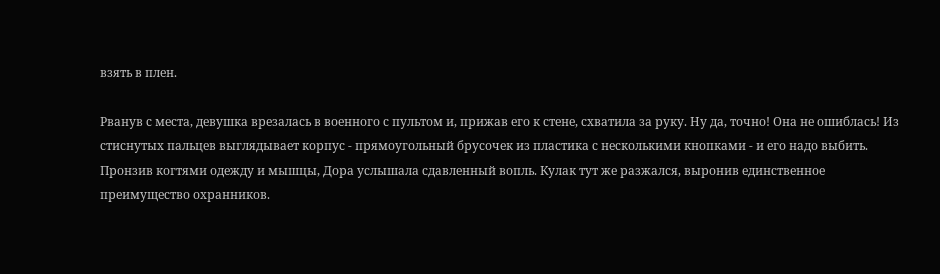взять в плен.

Рванув с места, девушка врезалась в военного с пультом и, прижав его к стене, схватила за руку. Ну да, точно! Она не ошиблась! Из стиснутых пальцев выглядывает корпус - прямоугольный брусочек из пластика с несколькими кнопками - и его надо выбить. Пронзив когтями одежду и мышцы, Дора услышала сдавленный вопль. Кулак тут же разжался, выронив единственное преимущество охранников.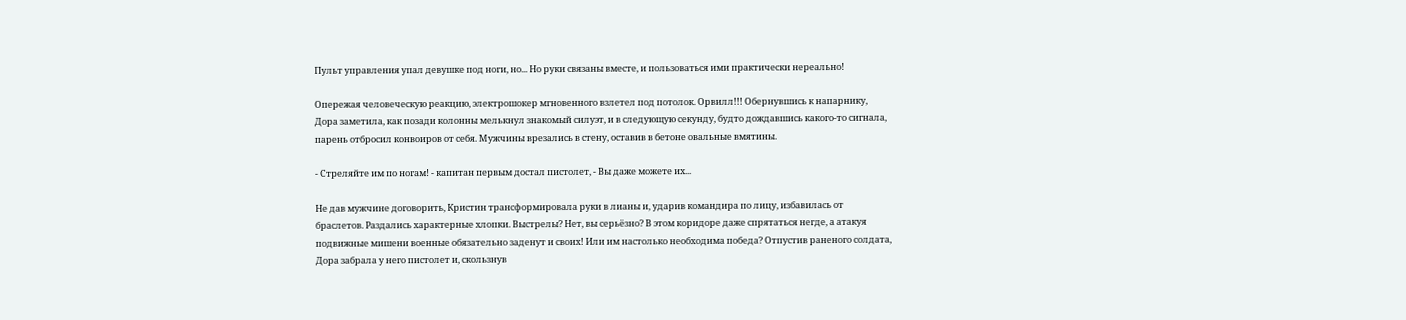Пульт управления упал девушке под ноги, но... Но руки связаны вместе, и пользоваться ими практически нереально!

Опережая человеческую реакцию, электрошокер мгновенного взлетел под потолок. Орвилл!!! Обернувшись к напарнику, Дора заметила, как позади колонны мелькнул знакомый силуэт, и в следующую секунду, будто дождавшись какого-то сигнала, парень отбросил конвоиров от себя. Мужчины врезались в стену, оставив в бетоне овальные вмятины.

- Стреляйте им по ногам! - капитан первым достал пистолет, - Вы даже можете их...

Не дав мужчине договорить, Кристин трансформировала руки в лианы и, ударив командира по лицу, избавилась от браслетов. Раздались характерные хлопки. Выстрелы? Нет, вы серьёзно? В этом коридоре даже спрятаться негде, а атакуя подвижные мишени военные обязательно заденут и своих! Или им настолько необходима победа? Отпустив раненого солдата, Дора забрала у него пистолет и, скользнув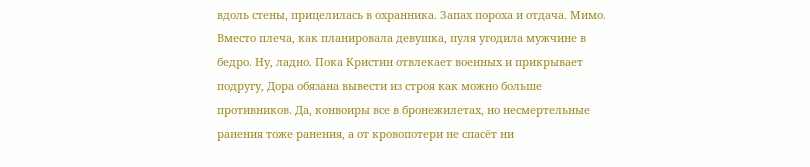вдоль стены, прицелилась в охранника. Запах пороха и отдача. Мимо. Вместо плеча, как планировала девушка, пуля угодила мужчине в бедро. Ну, ладно. Пока Кристин отвлекает военных и прикрывает подругу, Дора обязана вывести из строя как можно больше противников. Да, конвоиры все в бронежилетах, но несмертельные ранения тоже ранения, а от кровопотери не спасёт ни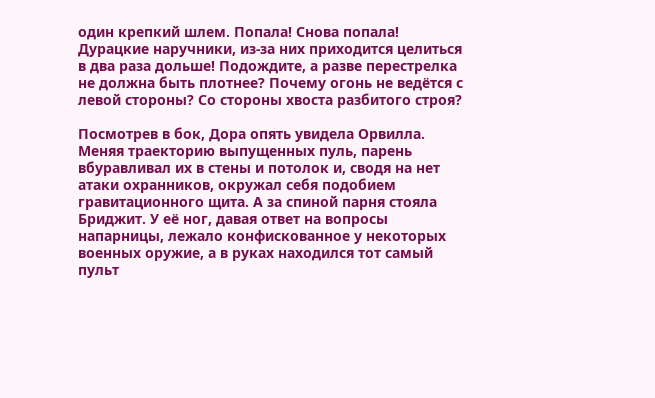один крепкий шлем. Попала! Снова попала! Дурацкие наручники, из-за них приходится целиться в два раза дольше! Подождите, а разве перестрелка не должна быть плотнее? Почему огонь не ведётся с левой стороны? Со стороны хвоста разбитого строя?

Посмотрев в бок, Дора опять увидела Орвилла. Меняя траекторию выпущенных пуль, парень вбуравливал их в стены и потолок и, сводя на нет атаки охранников, окружал себя подобием гравитационного щита. А за спиной парня стояла Бриджит. У её ног, давая ответ на вопросы напарницы, лежало конфискованное у некоторых военных оружие, а в руках находился тот самый пульт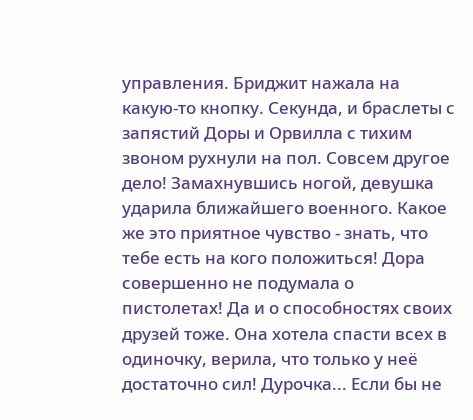управления. Бриджит нажала на какую-то кнопку. Секунда, и браслеты с запястий Доры и Орвилла с тихим звоном рухнули на пол. Совсем другое дело! Замахнувшись ногой, девушка ударила ближайшего военного. Какое же это приятное чувство - знать, что тебе есть на кого положиться! Дора совершенно не подумала о пистолетах! Да и о способностях своих друзей тоже. Она хотела спасти всех в одиночку, верила, что только у неё достаточно сил! Дурочка... Если бы не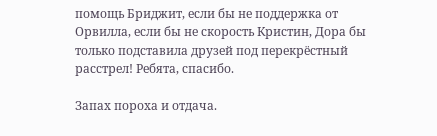помощь Бриджит, если бы не поддержка от Орвилла, если бы не скорость Кристин, Дора бы только подставила друзей под перекрёстный расстрел! Ребята, спасибо.

Запах пороха и отдача.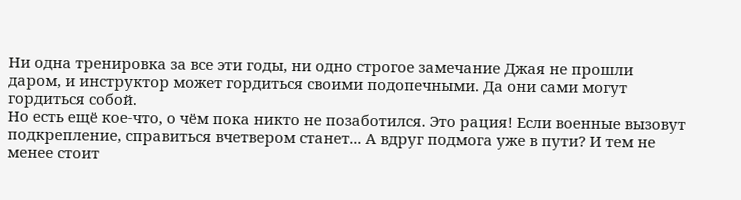Ни одна тренировка за все эти годы, ни одно строгое замечание Джая не прошли даром, и инструктор может гордиться своими подопечными. Да они сами могут гордиться собой.
Но есть ещё кое-что, о чём пока никто не позаботился. Это рация! Если военные вызовут подкрепление, справиться вчетвером станет... А вдруг подмога уже в пути? И тем не менее стоит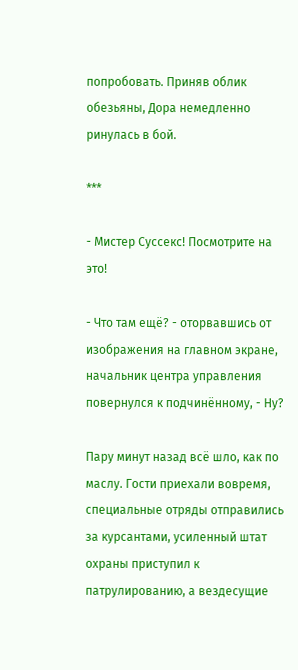попробовать. Приняв облик обезьяны, Дора немедленно ринулась в бой.

***

- Мистер Суссекс! Посмотрите на это!

- Что там ещё? - оторвавшись от изображения на главном экране, начальник центра управления повернулся к подчинённому, - Ну?

Пару минут назад всё шло, как по маслу. Гости приехали вовремя, специальные отряды отправились за курсантами, усиленный штат охраны приступил к патрулированию, а вездесущие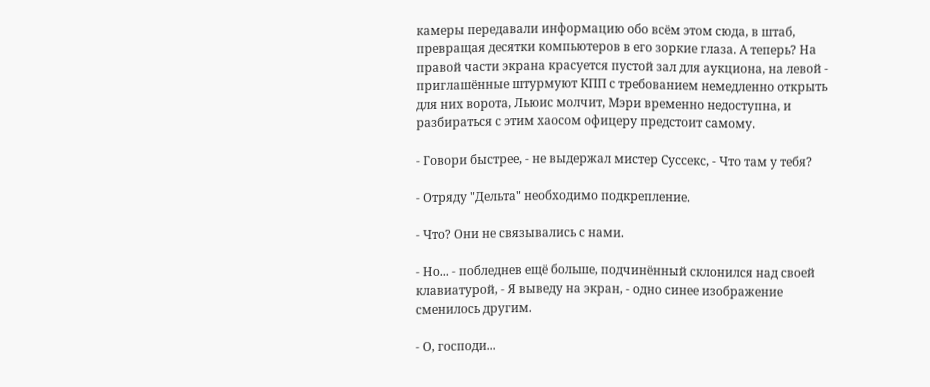камеры передавали информацию обо всём этом сюда, в штаб, превращая десятки компьютеров в его зоркие глаза. А теперь? На правой части экрана красуется пустой зал для аукциона, на левой - приглашённые штурмуют КПП с требованием немедленно открыть для них ворота, Льюис молчит, Мэри временно недоступна, и разбираться с этим хаосом офицеру предстоит самому.

- Говори быстрее, - не выдержал мистер Суссекс, - Что там у тебя?

- Отряду "Дельта" необходимо подкрепление.

- Что? Они не связывались с нами.

- Но... - побледнев ещё больше, подчинённый склонился над своей клавиатурой, - Я выведу на экран, - одно синее изображение сменилось другим.

- О, господи...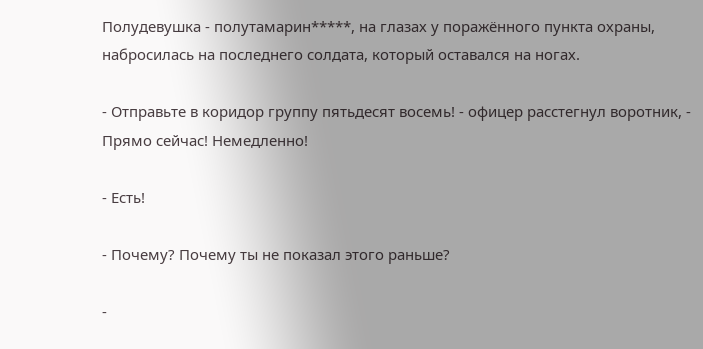Полудевушка - полутамарин*****, на глазах у поражённого пункта охраны, набросилась на последнего солдата, который оставался на ногах.

- Отправьте в коридор группу пятьдесят восемь! - офицер расстегнул воротник, - Прямо сейчас! Немедленно!

- Есть!

- Почему? Почему ты не показал этого раньше?

-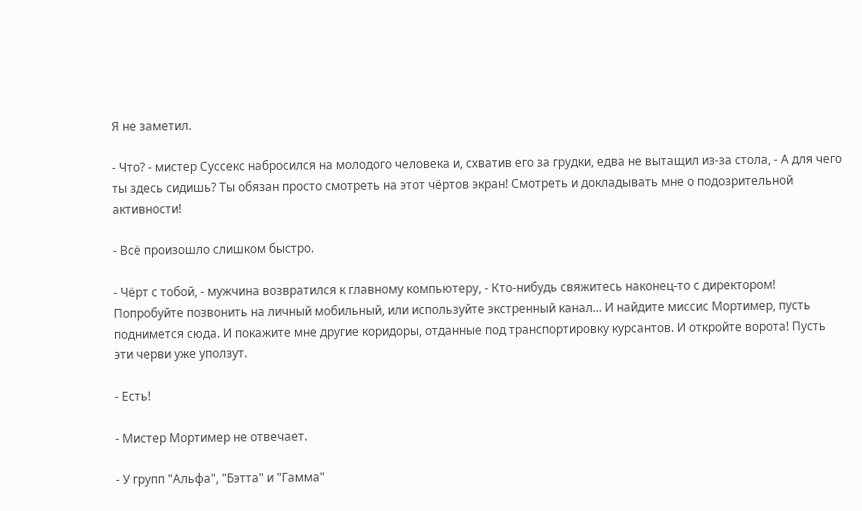Я не заметил.

- Что? - мистер Суссекс набросился на молодого человека и, схватив его за грудки, едва не вытащил из-за стола, - А для чего ты здесь сидишь? Ты обязан просто смотреть на этот чёртов экран! Смотреть и докладывать мне о подозрительной активности!

- Всё произошло слишком быстро.

- Чёрт с тобой, - мужчина возвратился к главному компьютеру, - Кто-нибудь свяжитесь наконец-то с директором! Попробуйте позвонить на личный мобильный, или используйте экстренный канал... И найдите миссис Мортимер, пусть поднимется сюда. И покажите мне другие коридоры, отданные под транспортировку курсантов. И откройте ворота! Пусть эти черви уже уползут.

- Есть!

- Мистер Мортимер не отвечает.

- У групп "Альфа", "Бэтта" и "Гамма"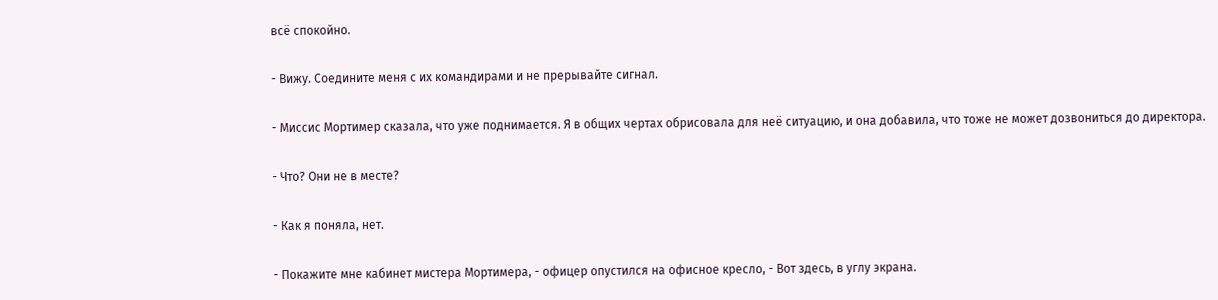всё спокойно.

- Вижу. Соедините меня с их командирами и не прерывайте сигнал.

- Миссис Мортимер сказала, что уже поднимается. Я в общих чертах обрисовала для неё ситуацию, и она добавила, что тоже не может дозвониться до директора.

- Что? Они не в месте?

- Как я поняла, нет.

- Покажите мне кабинет мистера Мортимера, - офицер опустился на офисное кресло, - Вот здесь, в углу экрана.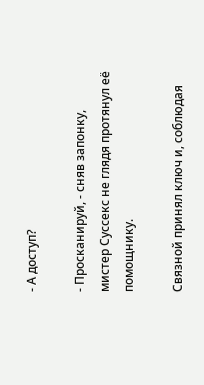- А доступ?

- Просканируй, - сняв запонку, мистер Суссекс не глядя протянул её помощнику.

Связной принял ключ и, соблюдая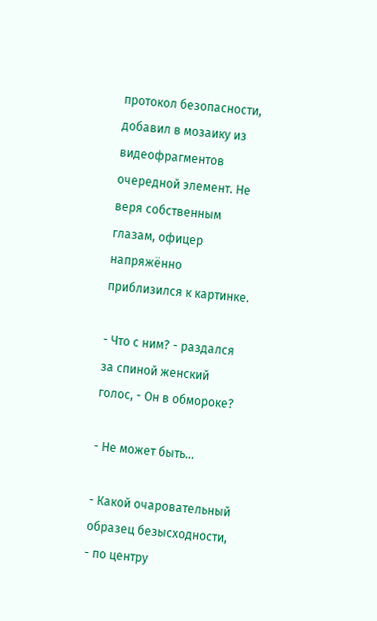протокол безопасности, добавил в мозаику из видеофрагментов очередной элемент. Не веря собственным глазам, офицер напряжённо приблизился к картинке.

- Что с ним? - раздался за спиной женский голос, - Он в обмороке?

- Не может быть...

- Какой очаровательный образец безысходности, - по центру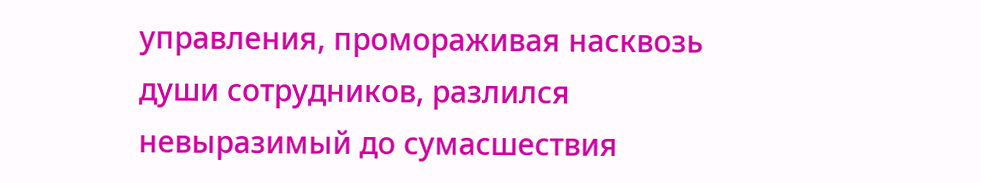управления, промораживая насквозь души сотрудников, разлился невыразимый до сумасшествия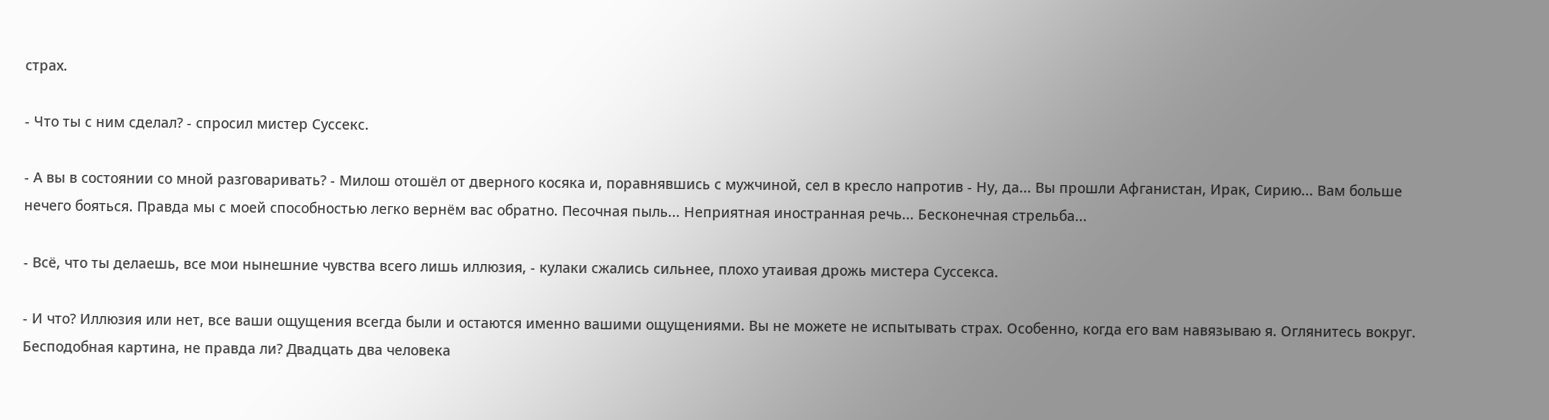страх.

- Что ты с ним сделал? - спросил мистер Суссекс.

- А вы в состоянии со мной разговаривать? - Милош отошёл от дверного косяка и, поравнявшись с мужчиной, сел в кресло напротив - Ну, да... Вы прошли Афганистан, Ирак, Сирию... Вам больше нечего бояться. Правда мы с моей способностью легко вернём вас обратно. Песочная пыль... Неприятная иностранная речь... Бесконечная стрельба...

- Всё, что ты делаешь, все мои нынешние чувства всего лишь иллюзия, - кулаки сжались сильнее, плохо утаивая дрожь мистера Суссекса.

- И что? Иллюзия или нет, все ваши ощущения всегда были и остаются именно вашими ощущениями. Вы не можете не испытывать страх. Особенно, когда его вам навязываю я. Оглянитесь вокруг. Бесподобная картина, не правда ли? Двадцать два человека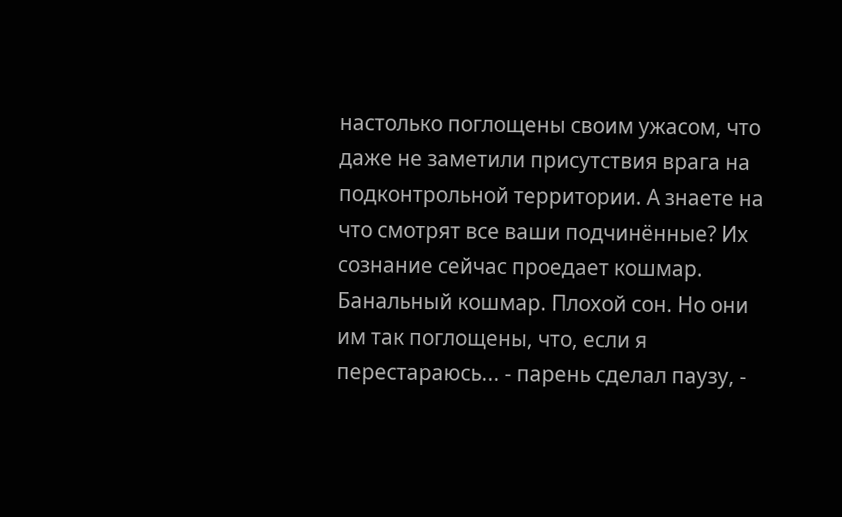настолько поглощены своим ужасом, что даже не заметили присутствия врага на подконтрольной территории. А знаете на что смотрят все ваши подчинённые? Их сознание сейчас проедает кошмар. Банальный кошмар. Плохой сон. Но они им так поглощены, что, если я перестараюсь... - парень сделал паузу, -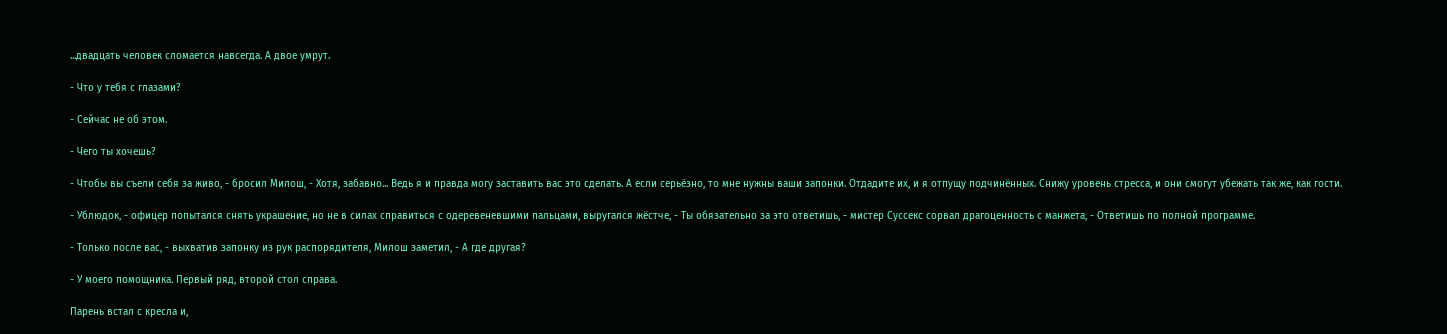...двадцать человек сломается навсегда. А двое умрут.

- Что у тебя с глазами?

- Сейчас не об этом.

- Чего ты хочешь?

- Чтобы вы съели себя за живо, - бросил Милош, - Хотя, забавно... Ведь я и правда могу заставить вас это сделать. А если серьёзно, то мне нужны ваши запонки. Отдадите их, и я отпущу подчинённых. Снижу уровень стресса, и они смогут убежать так же, как гости.

- Ублюдок, - офицер попытался снять украшение, но не в силах справиться с одеревеневшими пальцами, выругался жёстче, - Ты обязательно за это ответишь, - мистер Суссекс сорвал драгоценность с манжета, - Ответишь по полной программе.

- Только после вас, - выхватив запонку из рук распорядителя, Милош заметил, - А где другая?

- У моего помощника. Первый ряд, второй стол справа.

Парень встал с кресла и,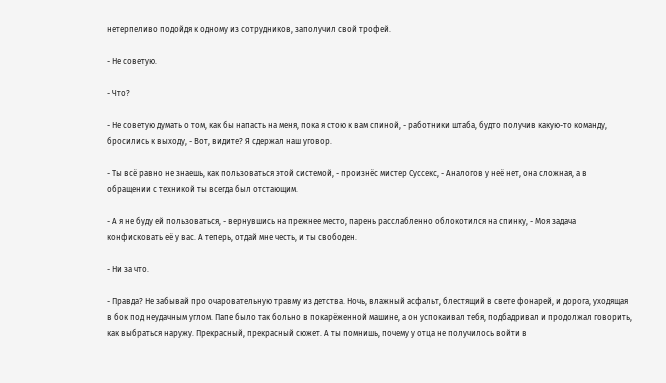нетерпеливо подойдя к одному из сотрудников, заполучил свой трофей.

- Не советую.

- Что?

- Не советую думать о том, как бы напасть на меня, пока я стою к вам спиной, - работники штаба, будто получив какую-то команду, бросились к выходу, - Вот, видите? Я сдержал наш уговор.

- Ты всё равно не знаешь, как пользоваться этой системой, - произнёс мистер Суссекс, - Аналогов у неё нет, она сложная, а в обращении с техникой ты всегда был отстающим.

- А я не буду ей пользоваться, - вернувшись на прежнее место, парень расслабленно облокотился на спинку, - Моя задача конфисковать её у вас. А теперь, отдай мне честь, и ты свободен.

- Ни за что.

- Правда? Не забывай про очаровательную травму из детства. Ночь, влажный асфальт, блестящий в свете фонарей, и дорога, уходящая в бок под неудачным углом. Папе было так больно в покарёженной машине, а он успокаивал тебя, подбадривал и продолжал говорить, как выбраться наружу. Прекрасный, прекрасный сюжет. А ты помнишь, почему у отца не получилось войти в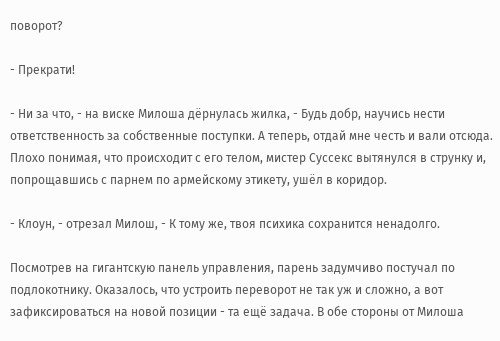поворот?

- Прекрати!

- Ни за что, - на виске Милоша дёрнулась жилка, - Будь добр, научись нести ответственность за собственные поступки. А теперь, отдай мне честь и вали отсюда.
Плохо понимая, что происходит с его телом, мистер Суссекс вытянулся в струнку и, попрощавшись с парнем по армейскому этикету, ушёл в коридор.

- Клоун, - отрезал Милош, - К тому же, твоя психика сохранится ненадолго.

Посмотрев на гигантскую панель управления, парень задумчиво постучал по подлокотнику. Оказалось, что устроить переворот не так уж и сложно, а вот зафиксироваться на новой позиции - та ещё задача. В обе стороны от Милоша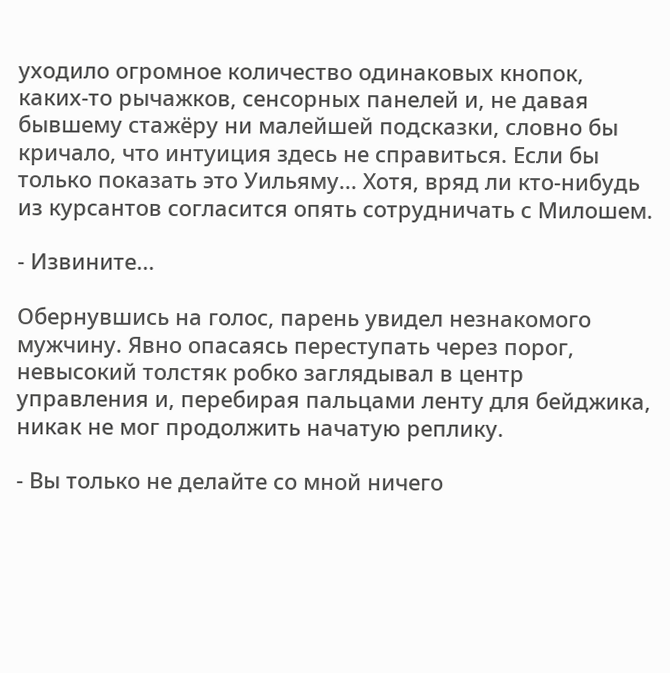уходило огромное количество одинаковых кнопок, каких-то рычажков, сенсорных панелей и, не давая бывшему стажёру ни малейшей подсказки, словно бы кричало, что интуиция здесь не справиться. Если бы только показать это Уильяму... Хотя, вряд ли кто-нибудь из курсантов согласится опять сотрудничать с Милошем.

- Извините...

Обернувшись на голос, парень увидел незнакомого мужчину. Явно опасаясь переступать через порог, невысокий толстяк робко заглядывал в центр управления и, перебирая пальцами ленту для бейджика, никак не мог продолжить начатую реплику.

- Вы только не делайте со мной ничего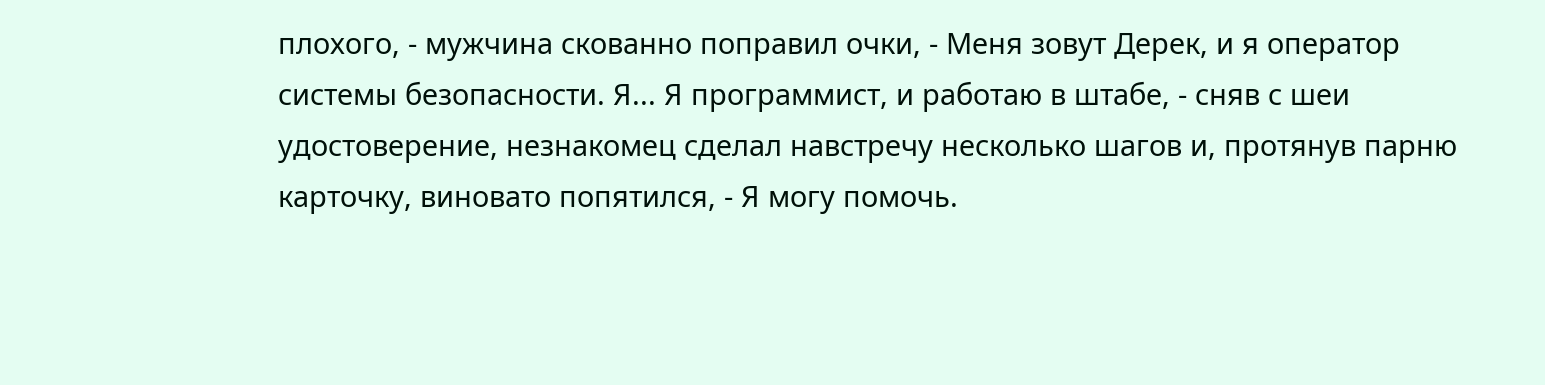плохого, - мужчина скованно поправил очки, - Меня зовут Дерек, и я оператор системы безопасности. Я... Я программист, и работаю в штабе, - сняв с шеи удостоверение, незнакомец сделал навстречу несколько шагов и, протянув парню карточку, виновато попятился, - Я могу помочь.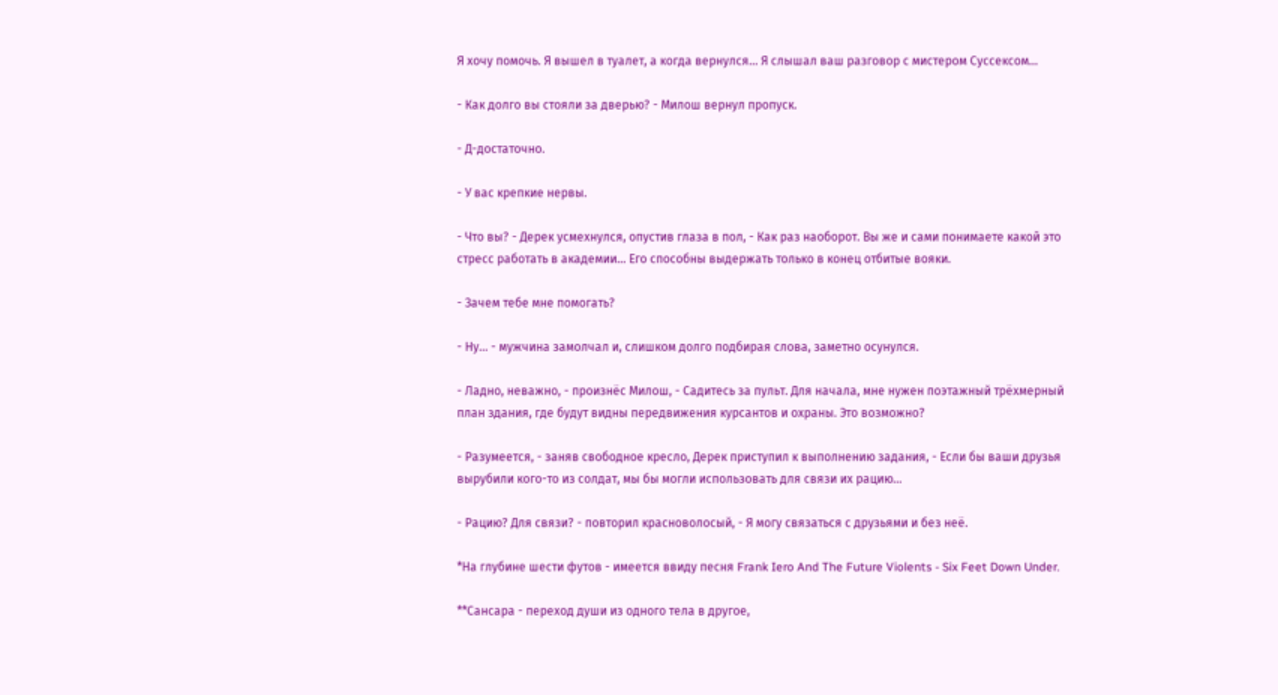Я хочу помочь. Я вышел в туалет, а когда вернулся... Я слышал ваш разговор с мистером Суссексом...

- Как долго вы стояли за дверью? - Милош вернул пропуск.

- Д-достаточно.

- У вас крепкие нервы.

- Что вы? - Дерек усмехнулся, опустив глаза в пол, - Как раз наоборот. Вы же и сами понимаете какой это стресс работать в академии... Его способны выдержать только в конец отбитые вояки.

- Зачем тебе мне помогать?

- Ну... - мужчина замолчал и, слишком долго подбирая слова, заметно осунулся.

- Ладно, неважно, - произнёс Милош, - Садитесь за пульт. Для начала, мне нужен поэтажный трёхмерный план здания, где будут видны передвижения курсантов и охраны. Это возможно?

- Разумеется, - заняв свободное кресло, Дерек приступил к выполнению задания, - Если бы ваши друзья вырубили кого-то из солдат, мы бы могли использовать для связи их рацию...

- Рацию? Для связи? - повторил красноволосый, - Я могу связаться с друзьями и без неё.

*На глубине шести футов - имеется ввиду песня Frank Iero And The Future Violents - Six Feet Down Under.

**Сансара - переход души из одного тела в другое,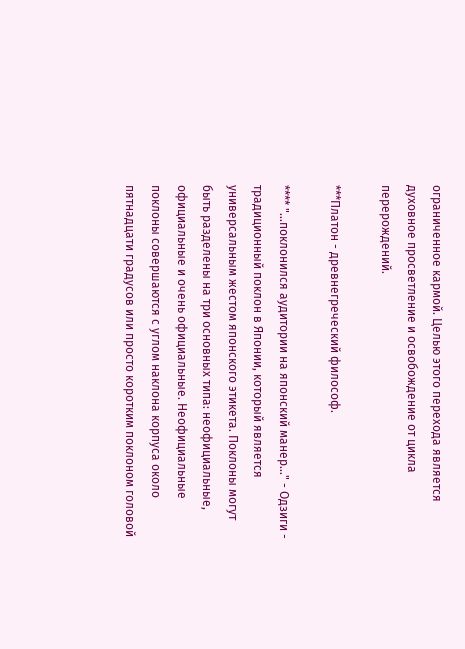ограниченное кармой. Целью этого перехода является духовное просветление и освобождение от цикла перерождений.

***Платон - древнегреческий философ.

**** "...поклонился аудитории на японский манер..." - Одзиги - традиционный поклон в Японии, который является универсальным жестом японского этикета. Поклоны могут быть разделены на три основных типа: неофициальные, официальные и очень официальные. Неофициальные поклоны совершаются с углом наклона корпуса около пятнадцати градусов или просто коротким поклоном головой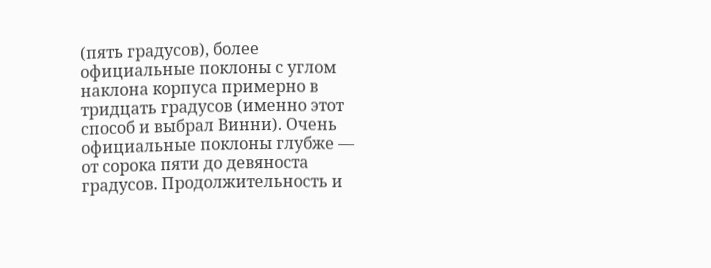(пять градусов), более официальные поклоны с углом наклона корпуса примерно в тридцать градусов (именно этот способ и выбрал Винни). Очень официальные поклоны глубже — от сорока пяти до девяноста градусов. Продолжительность и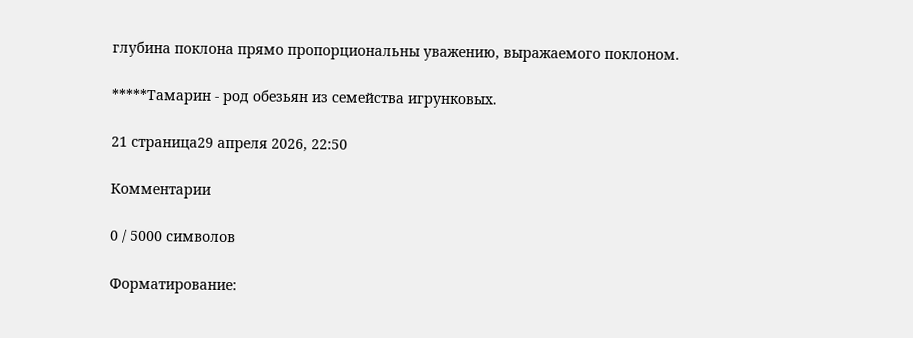глубина поклона прямо пропорциональны уважению, выражаемого поклоном.

*****Тамарин - род обезьян из семейства игрунковых.

21 страница29 апреля 2026, 22:50

Комментарии

0 / 5000 символов

Форматирование: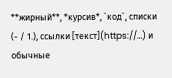**жирный**, *курсив*, `код`, списки (- / 1.), ссылки [текст](https://…) и обычные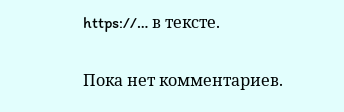https://… в тексте.

Пока нет комментариев.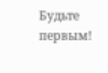Будьте первым!